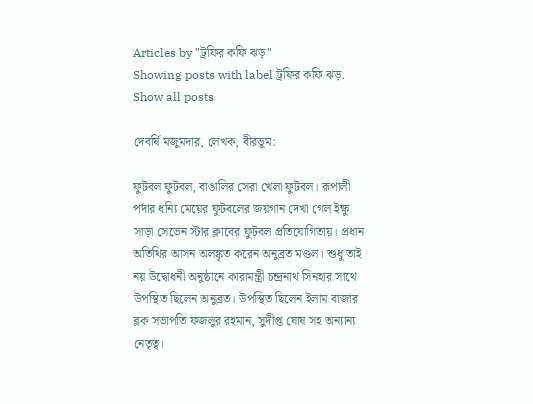Articles by "ট্রফির কফি ঝড়"
Showing posts with label ট্রফির কফি ঝড়. Show all posts

দেবর্ষি মজুমদার, লেখক, বীরভূম:

ফুটবল ফুটবল, বাঙালির সেরা খেলা ফুটবল। রূপালী পর্দার ধন‍্যি মেয়ের ফুটবলের জয়গান দেখা গেল ইক্ষু সাড়া সেভেন স্টার ক্লাবের ফুটবল প্রতিযোগিতায়। প্রধান অতিথির আসন অলঙ্কৃত করেন অনুব্রত মণ্ডল। শুধু তাই নয় উদ্বোধনী অনুষ্ঠানে কারামন্ত্রী চন্দ্রনাথ সিনহার সাথে উপস্থিত ছিলেন অনুব্রত। উপস্থিত ছিলেন ইলাম বাজার ব্লক সভাপতি ফজলুর রহমান, সুদীপ্ত ঘোষ সহ অন‍্যান‍্য নেতৃত্ব।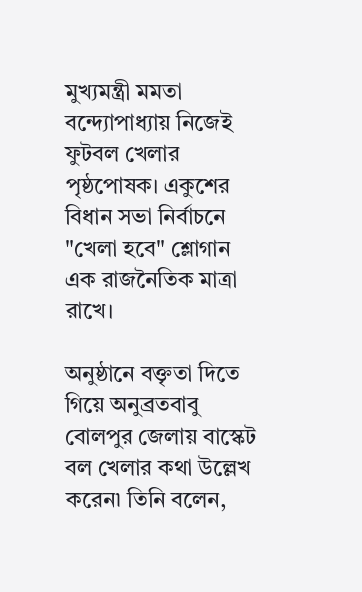মুখ‍্যমন্ত্রী মমতা বন্দ্যোপাধ্যায় নিজেই ফুটবল খেলার পৃষ্ঠপোষক। একুশের বিধান সভা নির্বাচনে "খেলা হবে" শ্লোগান এক রাজনৈতিক মাত্রা রাখে।

অনুষ্ঠানে বক্তৃতা দিতে গিয়ে অনুব্রতবাবু বোলপুর জেলায় বাস্কেট বল খেলার কথা উল্লেখ করেন৷ তিনি বলেন,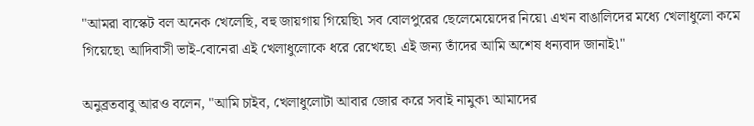"আমরা বাস্কেট বল অনেক খেলেছি, বহু জায়গায় গিয়েছি৷ সব বোলপুরের ছেলেমেয়েদের নিয়ে৷ এখন বাঙালিদের মধ্যে খেলাধুলো কমে গিয়েছে৷ আদিবাসী ভাই-বোনেরা এই খেলাধুলোকে ধরে রেখেছে৷ এই জন্য তাঁদের আমি অশেষ ধন্যবাদ জানাই৷"

অনুব্রতবাবু আরও বলেন, "আমি চাইব, খেলাধুলোটা আবার জোর করে সবাই নামুক৷ আমাদের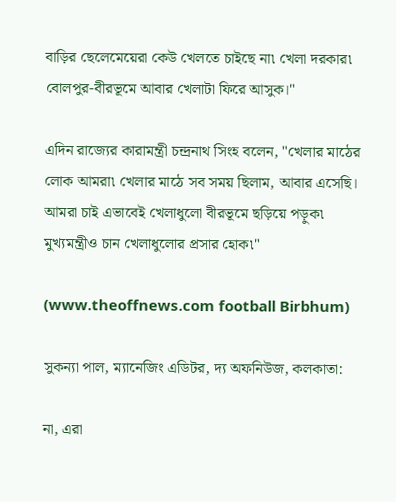বাড়ির ছেলেমেয়েরা কেউ খেলতে চাইছে না৷ খেলা দরকার৷ বোলপুর-বীরভূমে আবার খেলাটা ফিরে আসুক।"

এদিন রাজ্যের কারামন্ত্রী চন্দ্রনাথ সিংহ বলেন, "খেলার মাঠের লোক আমরা৷ খেলার মাঠে সব সময় ছিলাম, আবার এসেছি। আমরা চাই এভাবেই খেলাধুলো বীরভূমে ছড়িয়ে পড়ুক৷ মুখ্যমন্ত্রীও চান খেলাধুলোর প্রসার হোক৷"

(www.theoffnews.com football Birbhum)

সুকন্যা পাল, ম্যানেজিং এডিটর, দ্য অফনিউজ, কলকাতা:

না, এরা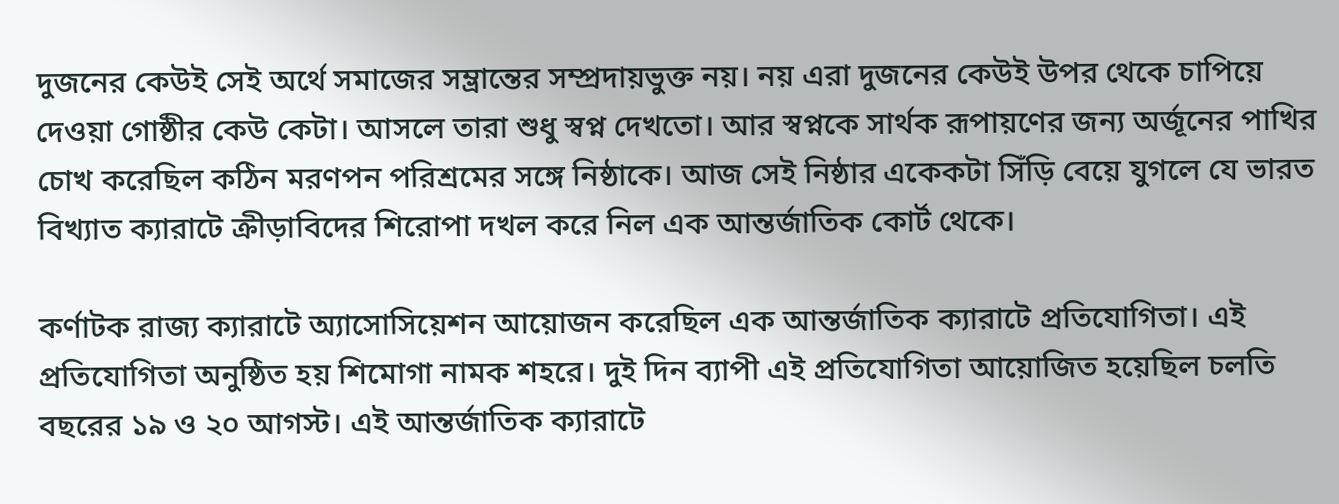দুজনের কেউই সেই অর্থে সমাজের সম্ভ্রান্তের সম্প্রদায়ভুক্ত নয়। নয় এরা দুজনের কেউই উপর থেকে চাপিয়ে দেওয়া গোষ্ঠীর কেউ কেটা। আসলে তারা শুধু স্বপ্ন দেখতো। আর স্বপ্নকে সার্থক রূপায়ণের জন্য অর্জূনের পাখির চোখ করেছিল কঠিন মরণপন পরিশ্রমের সঙ্গে নিষ্ঠাকে। আজ সেই নিষ্ঠার একেকটা সিঁড়ি বেয়ে যুগলে যে ভারত বিখ্যাত ক্যারাটে ক্রীড়াবিদের শিরোপা দখল করে নিল এক আন্তর্জাতিক কোর্ট থেকে।

কর্ণাটক রাজ্য ক্যারাটে অ্যাসোসিয়েশন আয়োজন করেছিল এক আন্তর্জাতিক ক্যারাটে প্রতিযোগিতা। এই প্রতিযোগিতা অনুষ্ঠিত হয় শিমোগা নামক শহরে। দুই দিন ব্যাপী এই প্রতিযোগিতা আয়োজিত হয়েছিল চলতি বছরের ১৯ ও ২০ আগস্ট। এই আন্তর্জাতিক ক্যারাটে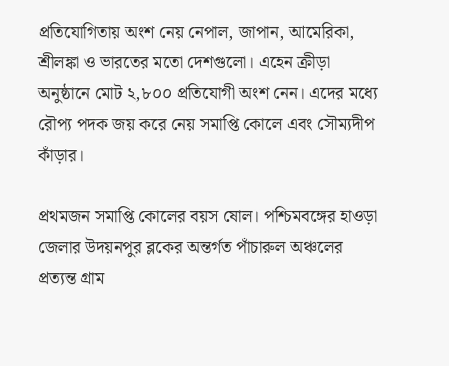প্রতিযোগিতায় অংশ নেয় নেপাল, জাপান, আমেরিকা, শ্রীলঙ্কা ও ভারতের মতো দেশগুলো। এহেন ক্রীড়া অনুষ্ঠানে মোট ২,৮০০ প্রতিযোগী অংশ নেন। এদের মধ্যে রৌপ্য পদক জয় করে নেয় সমাপ্তি কোলে এবং সৌম্যদীপ কাঁড়ার।

প্রথমজন সমাপ্তি কোলের বয়স ষোল। পশ্চিমবঙ্গের হাওড়া জেলার উদয়নপুর ব্লকের অন্তর্গত পাঁচারুল অঞ্চলের প্রত্যন্ত গ্রাম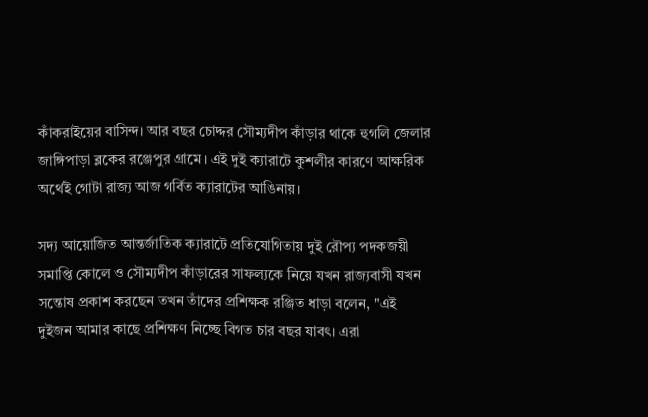কাঁকরাইয়ের বাসিন্দ। আর বছর চোদ্দর সৌম্যদীপ কাঁড়ার থাকে হুগলি জেলার জাঙ্গিপাড়া ব্লকের রঞ্জেপুর গ্রামে। এই দুই ক্যারাটে কুশলীর কারণে আক্ষরিক অর্থেই গোটা রাজ্য আজ গর্বিত ক্যারাটের আঙিনায়।

সদ্য আয়োজিত আন্তর্জাতিক ক্যারাটে প্রতিযোগিতায় দুই রৌপ্য পদকজয়ী সমাপ্তি কোলে ও সৌম্যদীপ কাঁড়ারের সাফল্যকে নিয়ে যখন রাজ্যবাসী যখন সন্তোষ প্রকাশ করছেন তখন তাঁদের প্রশিক্ষক রঞ্জিত ধাড়া বলেন, "এই দুইজন আমার কাছে প্রশিক্ষণ নিচ্ছে বিগত চার বছর যাবৎ। এরা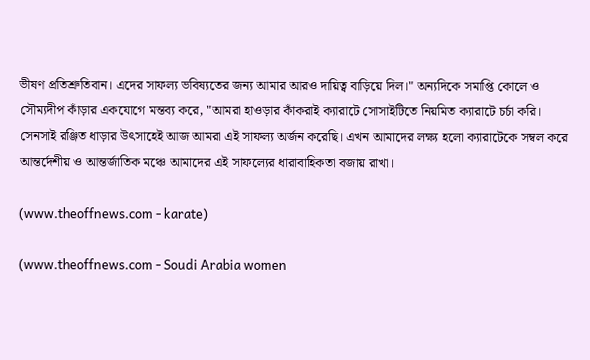ভীষণ প্রতিশ্রুতিবান। এদের সাফল্য ভবিষ্যতের জন্য আমার আরও দায়িত্ব বাড়িয়ে দিল।" অন্যদিকে সমাপ্তি কোলে ও সৌম্যদীপ কাঁড়ার একযোগে মন্তব্য করে, "আমরা হাওড়ার কাঁকরাই ক্যারাটে সোসাইটিতে নিয়মিত ক্যারাটে চর্চা করি। সেনসাই রঞ্জিত ধাড়ার উৎসাহেই আজ আমরা এই সাফল্য অর্জন করেছি। এখন আমাদের লক্ষ্য হলো ক্যারাটেকে সম্বল করে আন্তর্দেশীয় ও আন্তর্জাতিক মঞ্চে আমাদের এই সাফল্যের ধারাবাহিকতা বজায় রাখা।

(www.theoffnews.com - karate)

(www.theoffnews.com - Soudi Arabia women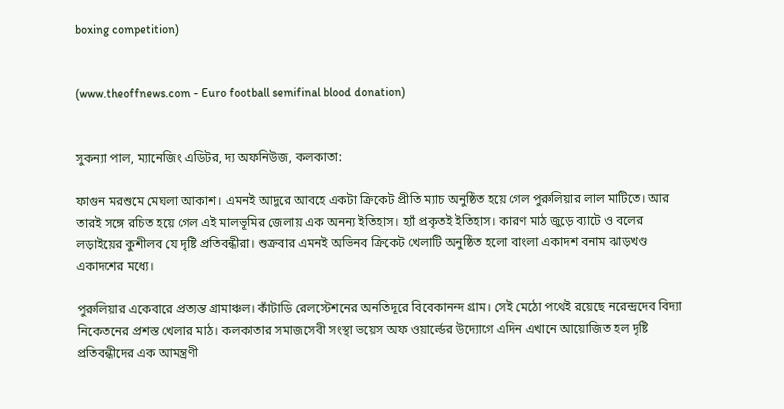boxing competition)


(www.theoffnews.com - Euro football semifinal blood donation)


সুকন্যা পাল, ম্যানেজিং এডিটর, দ্য অফনিউজ, কলকাতা:

ফাগুন মরশুমে মেঘলা আকাশ। এমনই আদুরে আবহে একটা ক্রিকেট প্রীতি ম্যাচ অনুষ্ঠিত হয়ে গেল পুরুলিয়ার লাল মাটিতে। আর তারই সঙ্গে রচিত হয়ে গেল এই মালভূমির জেলায় এক অনন্য ইতিহাস। হ্যাঁ প্রকৃতই ইতিহাস। কারণ মাঠ জুড়ে ব্যাটে ও বলের লড়াইয়ের কুশীলব যে দৃষ্টি প্রতিবন্ধীরা। শুক্রবার এমনই অভিনব ক্রিকেট খেলাটি অনুষ্ঠিত হলো বাংলা একাদশ বনাম ঝাড়খণ্ড একাদশের মধ্যে।

পুরুলিয়ার একেবারে প্রত্যন্ত গ্রামাঞ্চল। কাঁটাডি রেলস্টেশনের অনতিদূরে বিবেকানন্দ গ্রাম। সেই মেঠো পথেই রয়েছে নরেন্দ্রদেব বিদ্যা নিকেতনের প্রশস্ত খেলার মাঠ। কলকাতার সমাজসেবী সংস্থা ভয়েস অফ ওয়ার্ল্ডের উদ্যোগে এদিন এখানে আয়োজিত হল দৃষ্টি প্রতিবন্ধীদের এক আমন্ত্রণী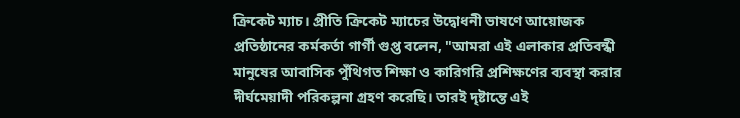ক্রিকেট ম্যাচ। প্রীতি ক্রিকেট ম্যাচের উদ্বোধনী ভাষণে আয়োজক প্রতিষ্ঠানের কর্মকর্তা গার্গী গুপ্ত বলেন, "আমরা এই এলাকার প্রতিবন্ধী মানুষের আবাসিক পুঁথিগত শিক্ষা ও কারিগরি প্রশিক্ষণের ব্যবস্থা করার দীর্ঘমেয়াদী পরিকল্পনা গ্রহণ করেছি। তারই দৃষ্টান্তে এই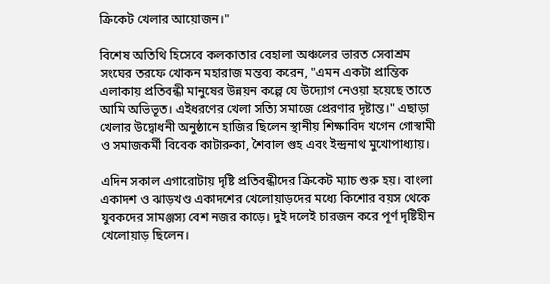ক্রিকেট খেলার আয়োজন।"

বিশেষ অতিথি হিসেবে কলকাতার বেহালা অঞ্চলের ভারত সেবাশ্রম সংঘের তরফে খোকন মহারাজ মন্তব্য করেন, "এমন একটা প্রান্তিক এলাকায় প্রতিবন্ধী মানুষের উন্নয়ন কল্পে যে উদ্যোগ নেওয়া হয়েছে তাতে আমি অভিভূত। এইধরণের খেলা সত্যি সমাজে প্রেরণার দৃষ্টান্ত।" এছাড়া খেলার উদ্বোধনী অনুষ্ঠানে হাজির ছিলেন স্থানীয় শিক্ষাবিদ খগেন গোস্বামী ও সমাজকর্মী বিবেক কাটারুকা, শৈবাল গুহ এবং ইন্দ্রনাথ মুখোপাধ্যায়।

এদিন সকাল এগারোটায় দৃষ্টি প্রতিবন্ধীদের ক্রিকেট ম্যাচ শুরু হয়। বাংলা একাদশ ও ঝাড়খণ্ড একাদশের খেলোয়াড়দের মধ্যে কিশোর বয়স থেকে যুবকদের সামঞ্জস্য বেশ নজর কাড়ে। দুই দলেই চারজন করে পূর্ণ দৃষ্টিহীন খেলোয়াড় ছিলেন।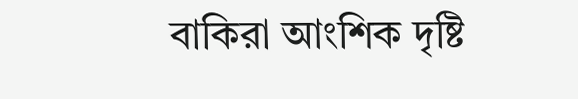বাকিরা আংশিক দৃষ্টি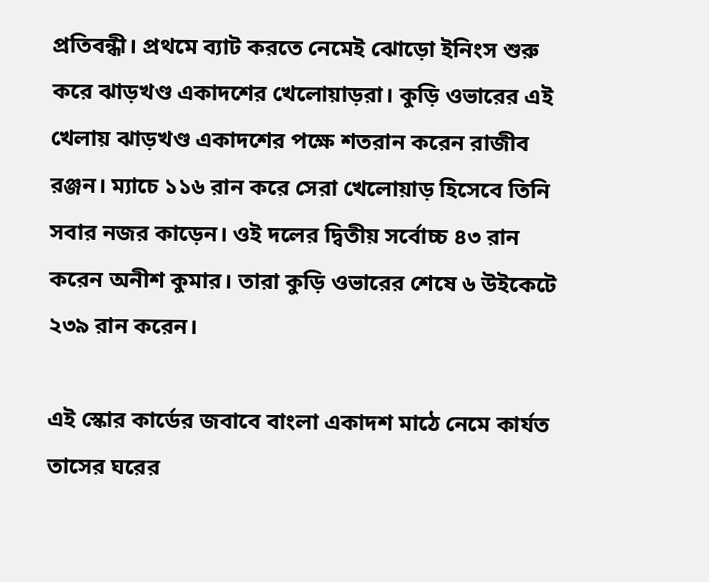প্রতিবন্ধী। প্রথমে ব্যাট করতে নেমেই ঝোড়ো ইনিংস শুরু করে ঝাড়খণ্ড একাদশের খেলোয়াড়রা। কুড়ি ওভারের এই খেলায় ঝাড়খণ্ড একাদশের পক্ষে শতরান করেন রাজীব রঞ্জন। ম্যাচে ১১৬ রান করে সেরা খেলোয়াড় হিসেবে তিনি সবার নজর কাড়েন। ওই দলের দ্বিতীয় সর্বোচ্চ ৪৩ রান করেন অনীশ কুমার। তারা কুড়ি ওভারের শেষে ৬ উইকেটে ২৩৯ রান করেন।

এই স্কোর কার্ডের জবাবে বাংলা একাদশ মাঠে নেমে কার্যত তাসের ঘরের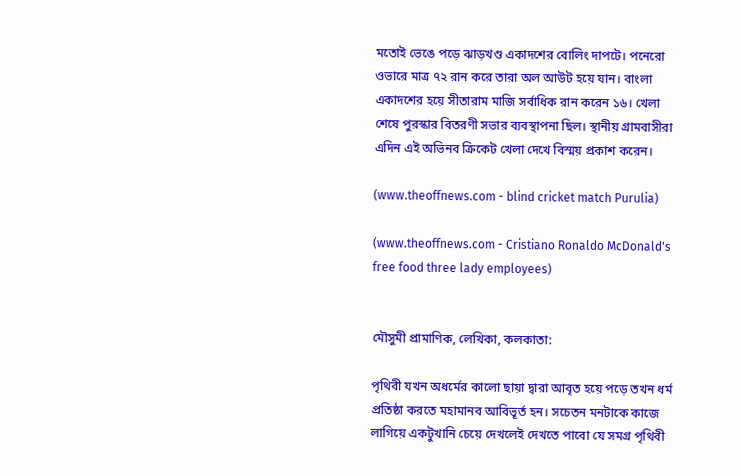মতোই ভেঙে পড়ে ঝাড়খণ্ড একাদশের বোলিং দাপটে। পনেরো ওভারে মাত্র ৭২ রান করে তারা অল আউট হয়ে যান। বাংলা একাদশের হয়ে সীতারাম মাজি সর্বাধিক রান করেন ১৬। খেলা শেষে পুরস্কার বিতরণী সভার ব্যবস্থাপনা ছিল। স্থানীয় গ্রামবাসীরা এদিন এই অভিনব ক্রিকেট খেলা দেখে বিস্ময় প্রকাশ করেন।

(www.theoffnews.com - blind cricket match Purulia)

(www.theoffnews.com - Cristiano Ronaldo McDonald's free food three lady employees)


মৌসুমী প্রামাণিক, লেখিকা, কলকাতা:

পৃথিবী যখন অধর্মের কালো ছায়া দ্বারা আবৃত হয়ে পড়ে তখন ধর্ম প্রতিষ্ঠা করতে মহামানব আবিভূর্ত হন। সচেতন মনটাকে কাজে লাগিয়ে একটুখানি চেয়ে দেখলেই দেখতে পাবো যে সমগ্র পৃথিবী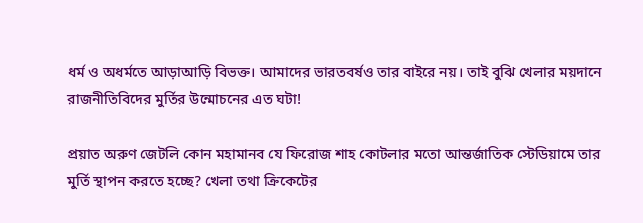ধর্ম ও অধর্মতে আড়াআড়ি বিভক্ত। আমাদের ভারতবর্ষও তার বাইরে নয়। তাই বুঝি খেলার ময়দানে রাজনীতিবিদের মুর্তির উন্মোচনের এত ঘটা!

প্রয়াত অরুণ জেটলি কোন মহামানব যে ফিরোজ শাহ কোটলার মতো আন্তর্জাতিক স্টেডিয়ামে তার মুর্তি স্থাপন করতে হচ্ছে? খেলা তথা ক্রিকেটের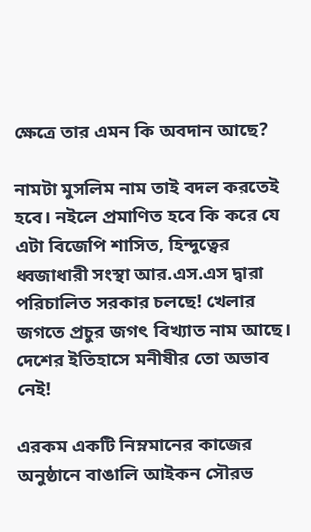ক্ষেত্রে তার এমন কি অবদান আছে?

নামটা মুসলিম নাম তাই বদল করতেই হবে। নইলে প্রমাণিত হবে কি করে যে এটা বিজেপি শাসিত, হিন্দুত্বের ধ্বজাধারী সংস্থা আর.এস.এস দ্বারা পরিচালিত সরকার চলছে! খেলার জগতে প্রচুর জগৎ বিখ্যাত নাম আছে। দেশের ইতিহাসে মনীষীর তো অভাব নেই!

এরকম একটি নিম্নমানের কাজের অনুষ্ঠানে বাঙালি আইকন সৌরভ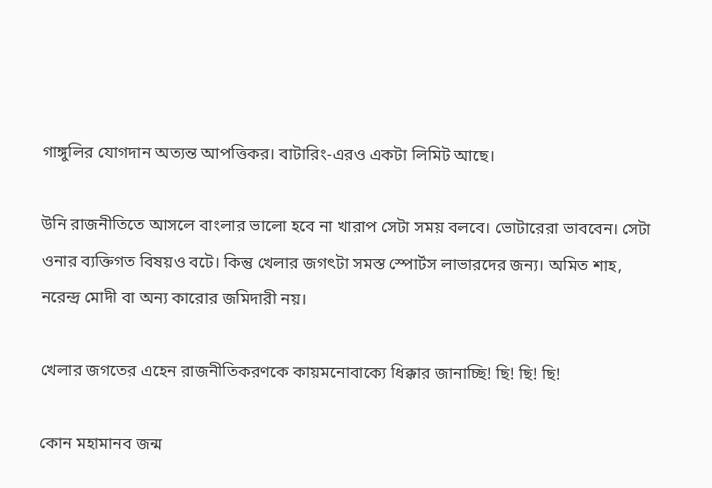গাঙ্গুলির যোগদান অত্যন্ত আপত্তিকর। বাটারিং-এরও একটা লিমিট আছে।

উনি রাজনীতিতে আসলে বাংলার ভালো হবে না খারাপ সেটা সময় বলবে। ভোটারেরা ভাববেন। সেটা ওনার ব্যক্তিগত বিষয়ও বটে। কিন্তু খেলার জগৎটা সমস্ত স্পোর্টস লাভারদের জন্য। অমিত শাহ, নরেন্দ্র মোদী বা অন্য কারোর জমিদারী নয়।

খেলার জগতের এহেন রাজনীতিকরণকে কায়মনোবাক্যে ধিক্কার জানাচ্ছি! ছি! ছি! ছি!

কোন মহামানব জন্ম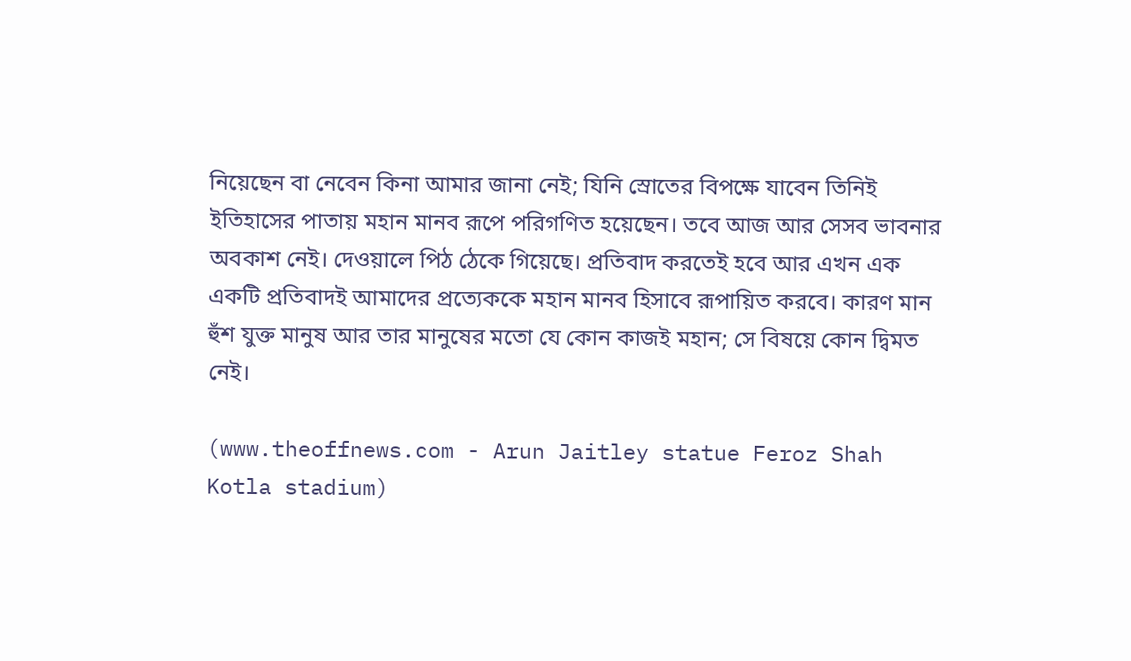নিয়েছেন বা নেবেন কিনা আমার জানা নেই; যিনি স্রোতের বিপক্ষে যাবেন তিনিই ইতিহাসের পাতায় মহান মানব রূপে পরিগণিত হয়েছেন। তবে আজ আর সেসব ভাবনার অবকাশ নেই। দেওয়ালে পিঠ ঠেকে গিয়েছে। প্রতিবাদ করতেই হবে আর এখন এক একটি প্রতিবাদই আমাদের প্রত্যেককে মহান মানব হিসাবে রূপায়িত করবে। কারণ মান হুঁশ যুক্ত মানুষ আর তার মানুষের মতো যে কোন কাজই মহান; সে বিষয়ে কোন দ্বিমত নেই।

(www.theoffnews.com - Arun Jaitley statue Feroz Shah Kotla stadium)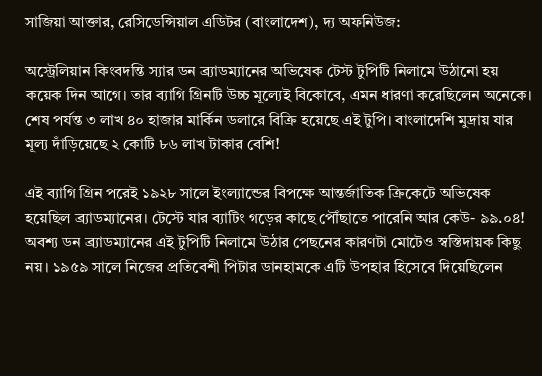সাজিয়া আক্তার, রেসিডেন্সিয়াল এডিটর (বাংলাদেশ), দ্য অফনিউজ:

অস্ট্রেলিয়ান কিংবদন্তি স্যার ডন ব্র্যাডম্যানের অভিষেক টেস্ট টুপিটি নিলামে উঠানো হয় কয়েক দিন আগে। তার ব্যাগি গ্রিনটি উচ্চ মূল্যেই বিকোবে, এমন ধারণা করেছিলেন অনেকে। শেষ পর্যন্ত ৩ লাখ ৪০ হাজার মার্কিন ডলারে বিক্রি হয়েছে এই টুপি। বাংলাদেশি মুদ্রায় যার মূল্য দাঁড়িয়েছে ২ কোটি ৮৬ লাখ টাকার বেশি!

এই ব্যাগি গ্রিন পরেই ১৯২৮ সালে ইংল্যান্ডের বিপক্ষে আন্তর্জাতিক ক্রিকেটে অভিষেক হয়েছিল ব্র্যাডম্যানের। টেস্টে যার ব্যাটিং গড়ের কাছে পৌঁছাতে পারেনি আর কেউ- ৯৯.০৪! অবশ্য ডন ব্র্যাডম্যানের এই টুপিটি নিলামে উঠার পেছনের কারণটা মোটেও স্বস্তিদায়ক কিছু নয়। ১৯৫৯ সালে নিজের প্রতিবেশী পিটার ডানহামকে এটি উপহার হিসেবে দিয়েছিলেন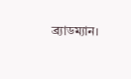ব্র্যাডম্যান।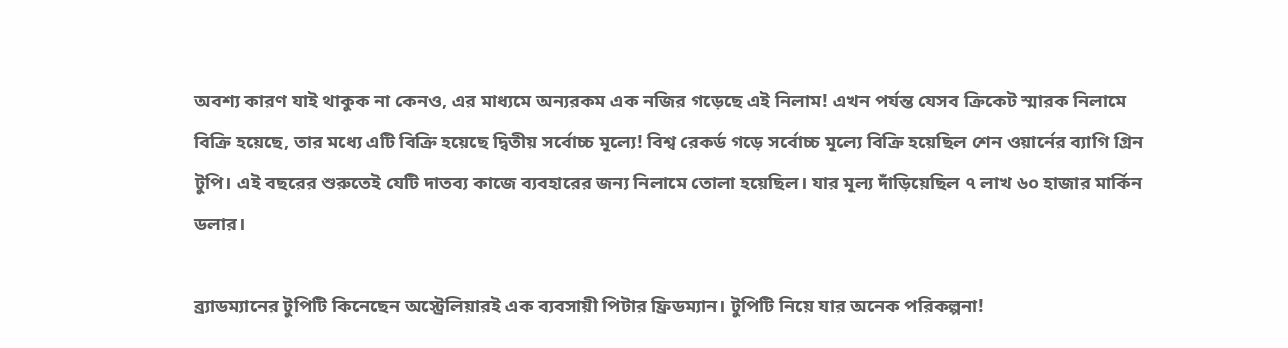অবশ্য কারণ যাই থাকুক না কেনও, এর মাধ্যমে অন্যরকম এক নজির গড়েছে এই নিলাম! এখন পর্যন্ত যেসব ক্রিকেট স্মারক নিলামে বিক্রি হয়েছে, তার মধ্যে এটি বিক্রি হয়েছে দ্বিতীয় সর্বোচ্চ মূল্যে! বিশ্ব রেকর্ড গড়ে সর্বোচ্চ মূল্যে বিক্রি হয়েছিল শেন ওয়ার্নের ব্যাগি গ্রিন টুপি। এই বছরের শুরুতেই যেটি দাতব্য কাজে ব্যবহারের জন্য নিলামে তোলা হয়েছিল। যার মূল্য দাঁড়িয়েছিল ৭ লাখ ৬০ হাজার মার্কিন ডলার।

ব্র্যাডম্যানের টুপিটি কিনেছেন অস্ট্রেলিয়ারই এক ব্যবসায়ী পিটার ফ্রিডম্যান। টুপিটি নিয়ে যার অনেক পরিকল্পনা!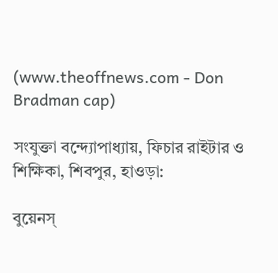(www.theoffnews.com - Don Bradman cap)

সংযুক্তা বন্দ্যোপাধ্যায়, ফিচার রাইটার ও শিক্ষিকা, শিবপুর, হাওড়া:

বুয়েনস্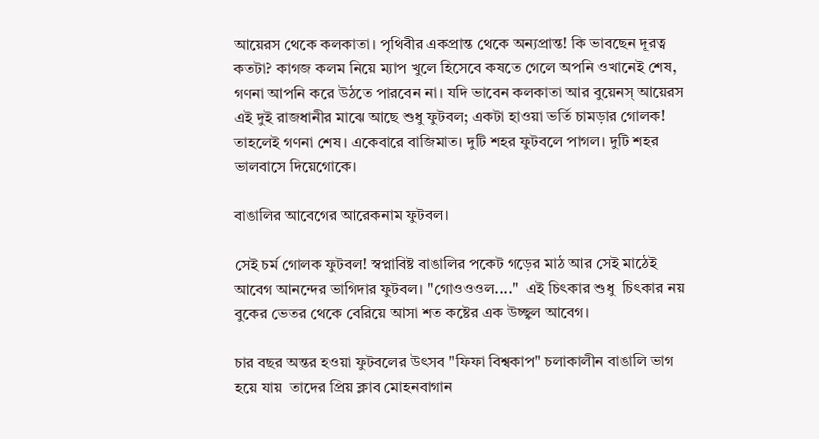আয়েরস থেকে কলকাতা। পৃথিবীর একপ্রান্ত থেকে অন‍্যপ্রান্ত! কি ভাবছেন দূরত্ব কতটা? কাগজ কলম নিয়ে ম‍্যাপ খুলে হিসেবে কষতে গেলে অপনি ওখানেই শেষ, গণনা আপনি করে উঠতে পারবেন না। যদি ভাবেন কলকাতা আর বুয়েনস্ আয়েরস এই দুই রাজধানীর মাঝে আছে শুধু ফুটবল; একটা হাওয়া ভর্তি চামড়ার গোলক! তাহলেই গণনা শেষ। একেবারে বাজিমাত। দুটি শহর ফুটবলে পাগল। দুটি শহর ভালবাসে দিয়েগোকে।

বাঙালির আবেগের আরেকনাম ফুটবল।

সেই চর্ম গোলক ফুটবল! স্বপ্নাবিষ্ট বাঙালির পকেট গড়ের মাঠ আর সেই মাঠেই  আবেগ আনন্দের ভাগিদার ফুটবল। "গোওওওল...."  এই চিৎকার শুধু  চিৎকার নয় বুকের ভেতর থেকে বেরিয়ে আসা শত কষ্টের এক উচ্ছ্বল আবেগ।

চার বছর অন্তর হওয়া ফুটবলের উৎসব "ফিফা বিশ্বকাপ" চলাকালীন বাঙালি ভাগ হয়ে যায়  তাদের প্রিয় ক্লাব মোহনবাগান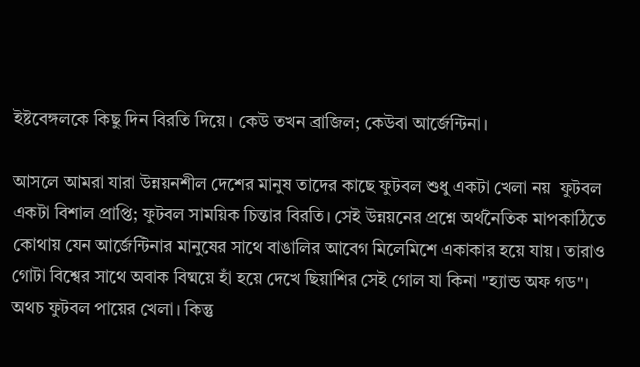ইষ্টবেঙ্গলকে কিছু দিন বিরতি দিয়ে। কেউ তখন ব্রাজিল; কেউবা আর্জেন্টিনা।

আসলে আমরা যারা উন্নয়নশীল দেশের মানুষ তাদের কাছে ফুটবল শুধু একটা খেলা নয়  ফুটবল একটা বিশাল প্রাপ্তি; ফুটবল সাময়িক চিন্তার বিরতি। সেই উন্নয়নের প্রশ্নে অর্থনৈতিক মাপকাঠিতে কোথায় যেন আর্জেন্টিনার মানুষের সাথে বাঙালির আবেগ মিলেমিশে একাকার হয়ে যায়। তারাও গোটা বিশ্বের সাথে অবাক বিষ্ময়ে হাঁ হয়ে দেখে ছিয়াশির সেই গোল যা কিনা "হ‍্যান্ড অফ গড"। অথচ ফুটবল পায়ের খেলা। কিন্তু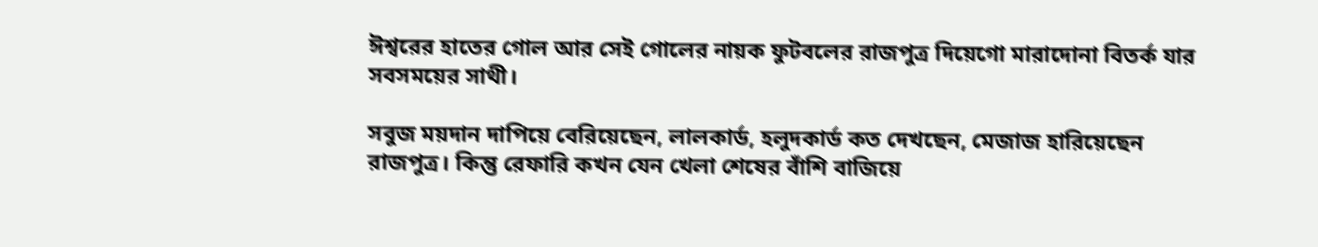ঈশ্বরের হাতের গোল আর সেই গোলের নায়ক ফুটবলের রাজপুত্র দিয়েগো মারাদোনা বিতর্ক যার সবসময়ের সাথী।

সবুজ ময়দান দাপিয়ে বেরিয়েছেন, লালকার্ড, হলুদকার্ড কত দেখছেন, মেজাজ হারিয়েছেন রাজপুত্র। কিন্তু রেফারি কখন যেন খেলা শেষের বাঁশি বাজিয়ে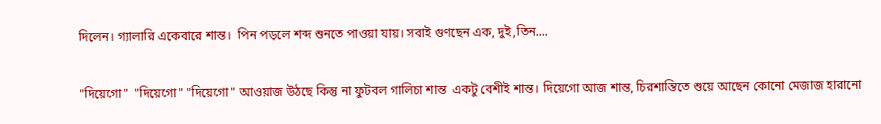দিলেন। গ‍্যালারি একেবারে শান্ত।  পিন পড়লে শব্দ শুনতে পাওয়া যায়। সবাই গুণছেন এক, দুই,তিন....

"দিয়েগো"  "দিয়েগো" "দিয়েগো" আওয়াজ উঠছে কিন্তু না ফুটবল গালিচা শান্ত  একটু বেশীই শান্ত। দিয়েগো আজ শান্ত, চিরশান্তিতে শুয়ে আছেন কোনো মেজাজ হারানো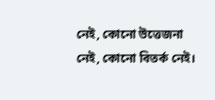নেই, কোনো উত্তেজনা নেই, কোনো বিতর্ক নেই।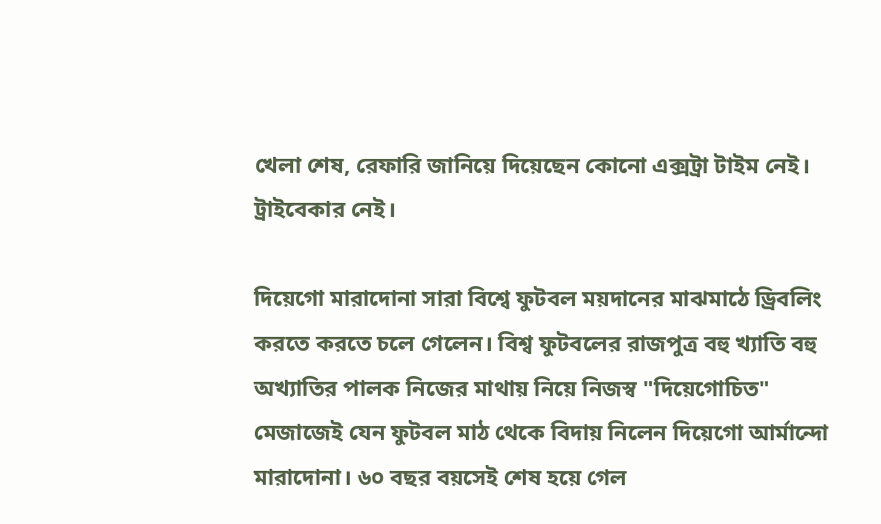খেলা শেষ, রেফারি জানিয়ে দিয়েছেন কোনো এক্সট্রা টাইম নেই। ট্রাইবেকার নেই।

দিয়েগো মারাদোনা সারা বিশ্বে ফুটবল ময়দানের মাঝমাঠে ড্রিবলিং করতে করতে চলে গেলেন। বিশ্ব ফুটবলের রাজপুত্র বহু খ‍্যাতি বহু অখ‍্যাতির পালক নিজের মাথায় নিয়ে নিজস্ব "দিয়েগোচিত" মেজাজেই যেন ফুটবল মাঠ থেকে বিদায় নিলেন দিয়েগো আর্মান্দো মারাদোনা। ৬০ বছর বয়সেই শেষ হয়ে গেল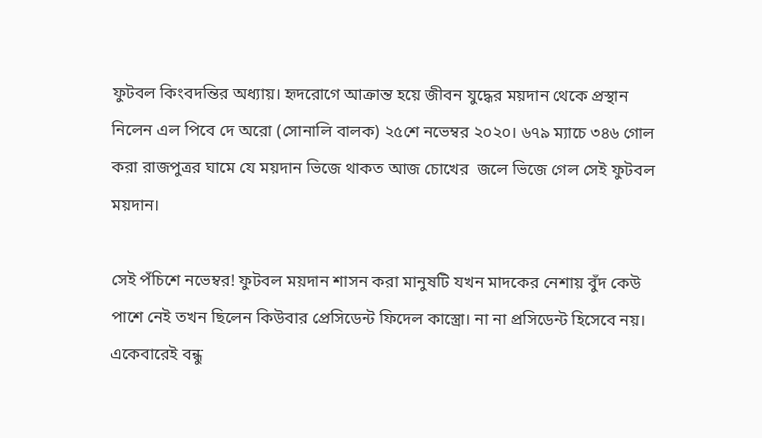ফুটবল কিংবদন্তির অধ্যায়। হৃদরোগে আক্রান্ত হয়ে জীবন যুদ্ধের ময়দান থেকে প্রস্থান নিলেন এল পিবে দে অরো (সোনালি বালক) ২৫শে নভেম্বর ২০২০। ৬৭৯ ম্যাচে ৩৪৬ গোল করা রাজপুত্রর ঘামে যে ময়দান ভিজে থাকত আজ চোখের  জলে ভিজে গেল সেই ফুটবল ময়দান।

সেই পঁচিশে নভেম্বর! ফুটবল ময়দান শাসন করা মানুষটি যখন মাদকের নেশায় বুঁদ কেউ পাশে নেই তখন ছিলেন কিউবার প্রেসিডেন্ট ফিদেল কাস্ত্রো। না না প্রসিডেন্ট হিসেবে নয়। একেবারেই বন্ধু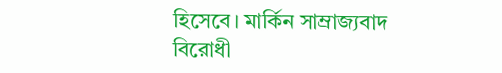হিসেবে। মার্কিন সাম্রাজ‍্যবাদ বিরোধী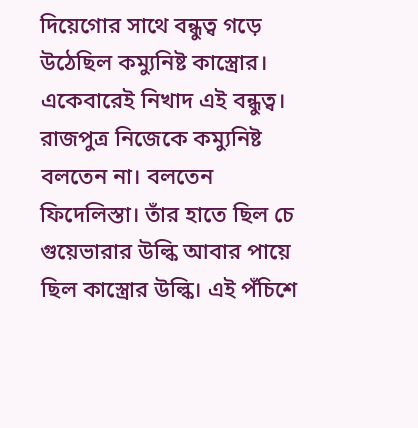দিয়েগোর সাথে বন্ধুত্ব গড়ে উঠেছিল কম‍্যুনিষ্ট কাস্ত্রোর। একেবারেই নিখাদ এই বন্ধুত্ব। রাজপুত্র নিজেকে কম‍্যুনিষ্ট বলতেন না। বলতেন ফিদেলিস্তা। তাঁর হাতে ছিল চে গুয়েভারার উল্কি আবার পায়ে ছিল কাস্ত্রোর উল্কি। এই পঁচিশে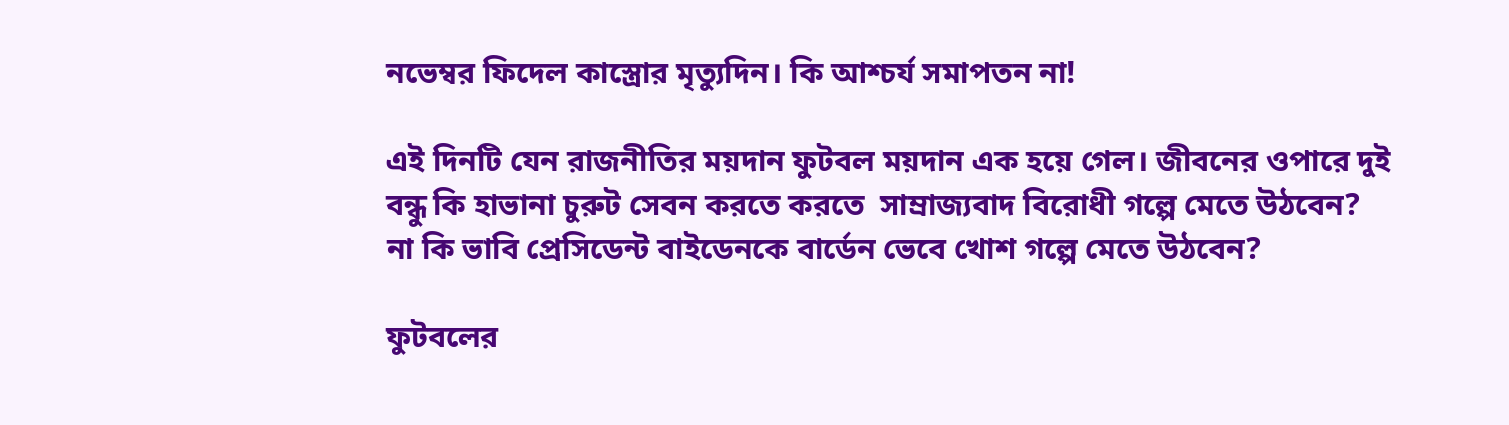নভেম্বর ফিদেল কাস্ত্রোর মৃত‍্যুদিন। কি আশ্চর্য সমাপতন না!

এই দিনটি যেন রাজনীতির ময়দান ফুটবল ময়দান এক হয়ে গেল। জীবনের ওপারে দুই বন্ধু কি হাভানা চুরুট সেবন করতে করতে  সাম্রাজ্যবাদ বিরোধী গল্পে মেতে উঠবেন? না কি ভাবি প্রেসিডেন্ট বাইডেনকে বার্ডেন ভেবে খোশ গল্পে মেতে উঠবেন?

ফুটবলের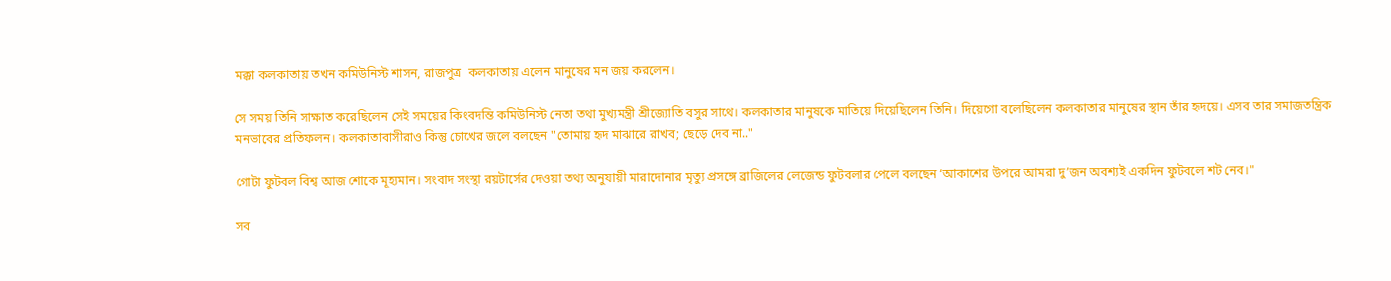মক্কা কলকাতায় তখন কমিউনিস্ট শাসন, রাজপুত্র  কলকাতায় এলেন মানুষের মন জয় করলেন।

সে সময় তিনি সাক্ষাত করেছিলেন সেই সময়ের কিংবদন্তি কমিউনিস্ট নেতা তথা মুখ‍্যমন্ত্রী শ্রীজ‍্যোতি বসুর সাথে। কলকাতার মানুষকে মাতিয়ে দিয়েছিলেন তিনি। দিয়েগো বলেছিলেন কলকাতার মানুষের স্থান তাঁর হৃদয়ে। এসব তার সমাজতন্ত্রিক মনভাবের প্রতিফলন। কলকাতাবাসীরাও কিন্তু চোখের জলে বলছেন "তোমায় হৃদ মাঝারে রাখব; ছেড়ে দেব না.."

গোটা ফুটবল বিশ্ব আজ শোকে মূহ‍্যমান। সংবাদ সংস্থা রয়টার্সের দেওয়া তথ্য অনুযায়ী মারাদোনার মৃত্যু প্রসঙ্গে ব্রাজিলের লেজেন্ড ফুটবলার পেলে বলছেন ‘আকাশের উপরে আমরা দু’জন অবশ্যই একদিন ফুটবলে শট নেব।"

সব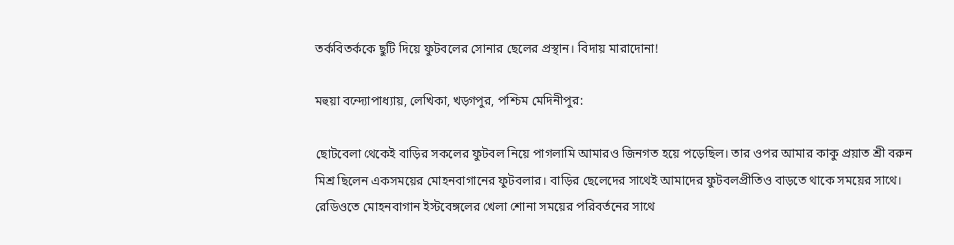তর্কবিতর্ককে ছুটি দিয়ে ফুটবলের সোনার ছেলের প্রস্থান। বিদায় মারাদোনা!

মহুয়া বন্দ্যোপাধ্যায়, লেখিকা, খড়্গপুর, পশ্চিম মেদিনীপুর:

ছোটবেলা থেকেই বাড়ির সকলের ফুটবল নিয়ে পাগলামি আমারও জিনগত হয়ে পড়েছিল। তার ওপর আমার কাকু প্রয়াত শ্রী বরুন মিশ্র ছিলেন একসময়ের মোহনবাগানের ফুটবলার। বাড়ির ছেলেদের সাথেই আমাদের ফুটবলপ্রীতিও বাড়তে থাকে সময়ের সাথে। রেডিওতে মোহনবাগান ইস্টবেঙ্গলের খেলা শোনা সময়ের পরিবর্তনের সাথে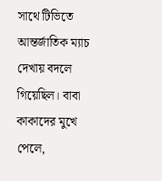সাথে টিভিতে আন্তর্জাতিক ম্যাচ দেখায় বদলে গিয়েছিল। বাবা কাকাদের মুখে পেলে,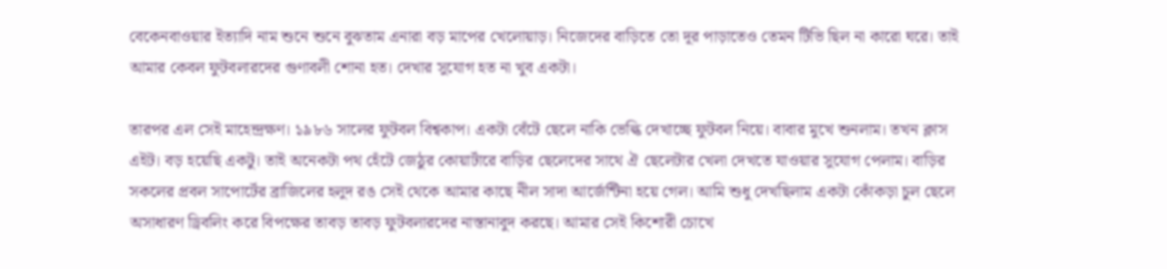বেকেনবাওয়ার ইত্যাদি নাম শুনে শুনে বুঝতাম এনারা বড় মাপের খেলোয়াড়। নিজেদের বাড়িতে তো দূর পাড়াতেও তেমন টিভি ছিল না কারো ঘরে। তাই আমার কেবল ফুটবলারদের গুণাবলী শোনা হত। দেখার সুযোগ হত না খুব একটা।

তারপর এল সেই মাহেন্দ্রক্ষণ। ১৯৮৬ সালের ফুটবল বিশ্বকাপ। একটা বেঁটে ছেলে নাকি ভেল্কি দেখাচ্ছে ফুটবল নিয়ে। বাবার মুখে শুনলাম। তখন ক্লাস এইট। বড় হয়েছি একটু। তাই অনেকটা পথ হেঁটে জেঠুর কোয়ার্টারে বাড়ির ছেলেদের সাথে ঐ ছেলেটার খেলা দেখতে যাওয়ার সুযোগ পেলাম। বাড়ির সকলের প্রবল সাপোর্টের ব্রাজিলের হলুদ রঙ সেই থেকে আমার কাছে নীল সাদা আর্জেন্টিনা হয়ে গেল। আমি শুধু দেখছিলাম একটা কোঁকড়া চুল ছেলে অসাধারণ ড্রিবলিং করে বিপক্ষের তাবড় তাবড় ফুটবলারদের নাস্তানাবুদ করছে। আমার সেই কিশোরী চোখে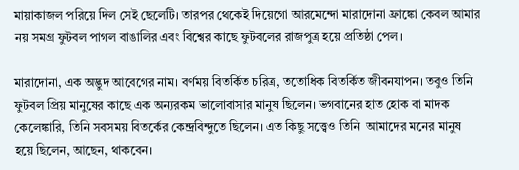মায়াকাজল পরিয়ে দিল সেই ছেলেটি। তারপর থেকেই দিয়েগো আরমেন্দো মারাদোনা ফ্রাঙ্কো কেবল আমার নয় সমগ্ৰ ফুটবল পাগল বাঙালির এবং বিশ্বের কাছে ফুটবলের রাজপুত্র হয়ে প্রতিষ্ঠা পেল।

মারাদোনা, এক অদ্ভুদ আবেগের নাম। বর্ণময় বিতর্কিত চরিত্র, ততোধিক বিতর্কিত জীবনযাপন। তবুও তিনি ফুটবল প্রিয় মানুষের কাছে এক অন্যরকম ভালোবাসার মানুষ ছিলেন। ভগবানের হাত হোক বা মাদক কেলেঙ্কারি, তিনি সবসময় বিতর্কের কেন্দ্রবিন্দুতে ছিলেন। এত কিছু সত্ত্বেও তিনি  আমাদের মনের মানুষ হয়ে ছিলেন, আছেন, থাকবেন।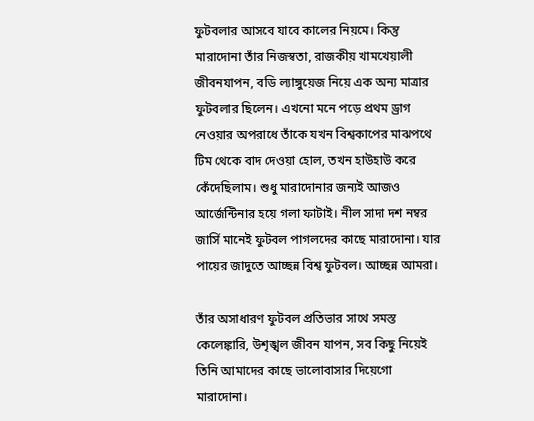ফুটবলার আসবে যাবে কালের নিয়মে। কিন্তু মারাদোনা তাঁর নিজস্বতা, রাজকীয় খামখেয়ালী জীবনযাপন, বডি ল্যাঙ্গুয়েজ নিয়ে এক অন্য মাত্রার ফুটবলার ছিলেন। এখনো মনে পড়ে প্রথম ড্রাগ নেওয়ার অপরাধে তাঁকে যখন বিশ্বকাপের মাঝপথে টিম থেকে বাদ দেওয়া হোল, তখন হাউহাউ করে কেঁদেছিলাম। শুধু মারাদোনার জন্যই আজও আর্জেন্টিনার হয়ে গলা ফাটাই। নীল সাদা দশ নম্বর জার্সি মানেই ফুটবল পাগলদের কাছে মারাদোনা। যার পায়ের জাদুতে আচ্ছন্ন বিশ্ব ফুটবল। আচ্ছন্ন আমরা।

তাঁর অসাধারণ ফুটবল প্রতিভার সাথে সমস্ত কেলেঙ্কারি, উশৃঙ্খল জীবন যাপন, সব কিছু নিয়েই তিনি আমাদের কাছে ভালোবাসার দিয়েগো মারাদোনা।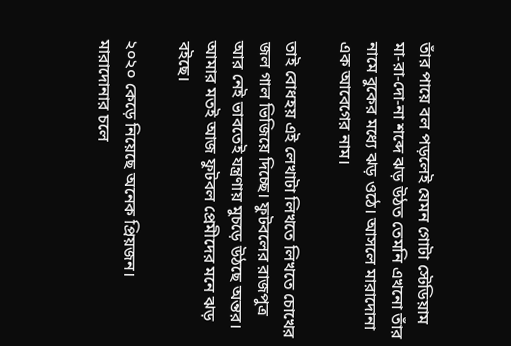তাঁর পায়ে বল পড়লেই যেমন গোটা স্টেডিয়াম মা-রা-দো-না শব্দে ঝড় উঠত তেমনি এখনো তাঁর নামে বুকের মধ্যে ঝড় ওঠে। আসলে মারাদোনা এক আবেগের নাম।

তাই বোধহয় এই লেখাটা লিখতে লিখতে চোখের জল গাল ভিজিয়ে দিচ্ছে। ফুটবলের রাজপুত্র আর নেই ভাবতেই যন্ত্রণায় মুচড়ে উঠছে অন্তর। আমার মতই আজ ফুটবল প্রেমীদের মনে ঝড় বইছে।

২০২০ কেড়ে নিয়েছে অনেক প্রিয়জন। মারাদোনার চলে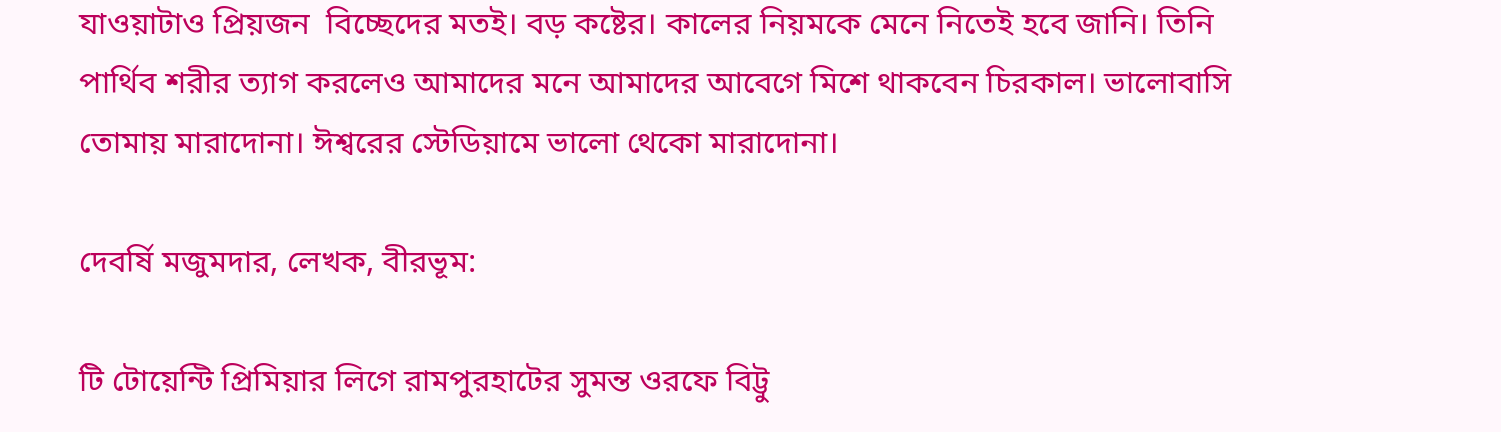যাওয়াটাও প্রিয়জন  বিচ্ছেদের মতই। বড় কষ্টের। কালের নিয়মকে মেনে নিতেই হবে জানি। তিনি পার্থিব শরীর ত্যাগ করলেও আমাদের মনে আমাদের আবেগে মিশে থাকবেন চিরকাল। ভালোবাসি তোমায় মারাদোনা। ঈশ্বরের স্টেডিয়ামে ভালো থেকো মারাদোনা।

দেবর্ষি মজুমদার, লেখক, বীরভূম:

টি টোয়েন্টি প্রিমিয়ার লিগে রামপুরহাটের সুমন্ত ওরফে বিট্টু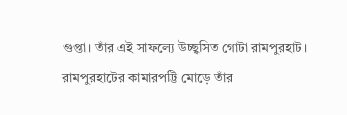গুপ্তা। তাঁর এই সাফল্যে উচ্ছ্বসিত গোটা রামপুরহাট। রামপুরহাটের কামারপট্টি মোড়ে তাঁর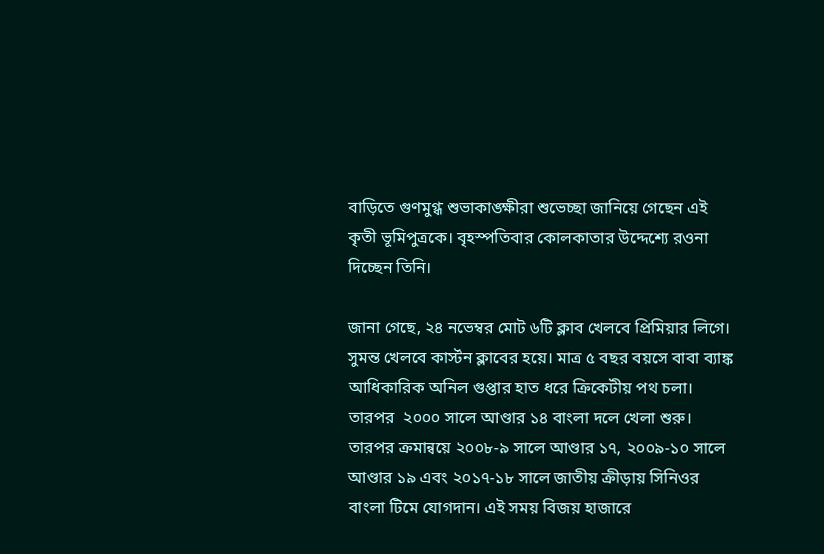বাড়িতে গুণমুগ্ধ শুভাকাঙ্ক্ষীরা শুভেচ্ছা জানিয়ে গেছেন এই কৃতী ভূমিপুত্রকে। বৃহস্পতিবার কোলকাতার উদ্দেশ্যে রওনা দিচ্ছেন তিনি।

জানা গেছে, ২৪ নভেম্বর মোট ৬টি ক্লাব খেলবে প্রিমিয়ার লিগে। সুমন্ত খেলবে কার্স্টন ক্লাবের হয়ে। মাত্র ৫ বছর বয়সে বাবা ব্যাঙ্ক আধিকারিক অনিল গুপ্তার হাত ধরে ক্রিকেটীয় পথ চলা। তারপর  ২০০০ সালে আণ্ডার ১৪ বাংলা দলে খেলা শুরু। তারপর ক্রমান্বয়ে ২০০৮-৯ সালে আণ্ডার ১৭, ২০০৯-১০ সালে আণ্ডার ১৯ এবং ২০১৭-১৮ সালে জাতীয় ক্রীড়ায় সিনিওর বাংলা টিমে যোগদান। এই সময় বিজয় হাজারে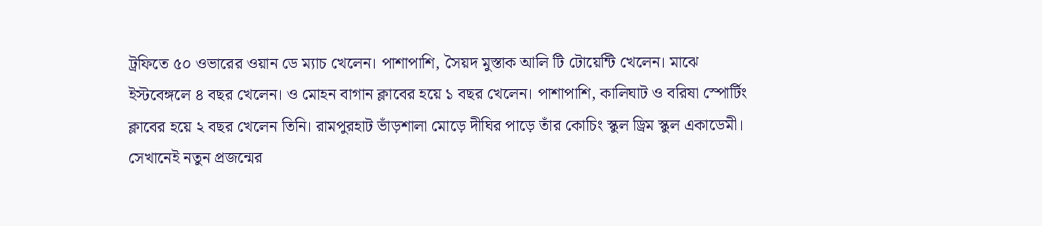ট্রফিতে ৫০ ওভারের ওয়ান ডে ম্যাচ খেলেন। পাশাপাশি, সৈয়দ মুস্তাক আলি টি টোয়েন্টি খেলেন। মাঝে ইস্টবেঙ্গলে ৪ বছর খেলেন। ও মোহন বাগান ক্লাবের হয়ে ১ বছর খেলেন। পাশাপাশি, কালিঘাট ও বরিষা স্পোর্টিং ক্লাবের হয়ে ২ বছর খেলেন তিনি। রামপুরহাট ভাঁড়শালা মোড়ে দীঘির পাড়ে তাঁর কোচিং স্কুল ড্রিম স্কুল একাডেমী। সেখানেই নতুন প্রজন্মের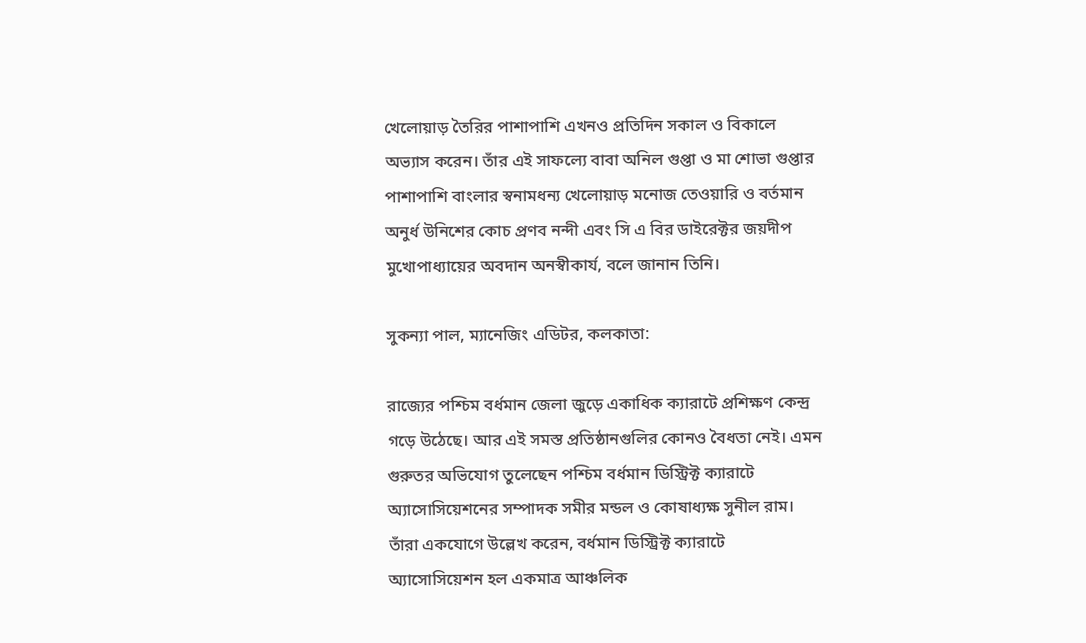খেলোয়াড় তৈরির পাশাপাশি এখনও প্রতিদিন সকাল ও বিকালে অভ্যাস করেন। তাঁর এই সাফল্যে বাবা অনিল গুপ্তা ও মা শোভা গুপ্তার পাশাপাশি বাংলার স্বনামধন্য খেলোয়াড় মনোজ তেওয়ারি ও বর্তমান অনুর্ধ উনিশের কোচ প্রণব নন্দী এবং সি এ বির ডাইরেক্টর জয়দীপ মুখোপাধ্যায়ের অবদান অনস্বীকার্য, বলে জানান তিনি।

সুকন্যা পাল, ম্যানেজিং এডিটর, কলকাতা:

রাজ্যের পশ্চিম বর্ধমান জেলা জুড়ে একাধিক ক্যারাটে প্রশিক্ষণ কেন্দ্র গড়ে উঠেছে। আর এই সমস্ত প্রতিষ্ঠানগুলির কোনও বৈধতা নেই। এমন গুরুতর অভিযোগ তুলেছেন পশ্চিম বর্ধমান ডিস্ট্রিক্ট ক্যারাটে অ্যাসোসিয়েশনের সম্পাদক সমীর মন্ডল ও কোষাধ্যক্ষ সুনীল রাম। তাঁরা একযোগে উল্লেখ করেন, বর্ধমান ডিস্ট্রিক্ট ক্যারাটে অ্যাসোসিয়েশন হল একমাত্র আঞ্চলিক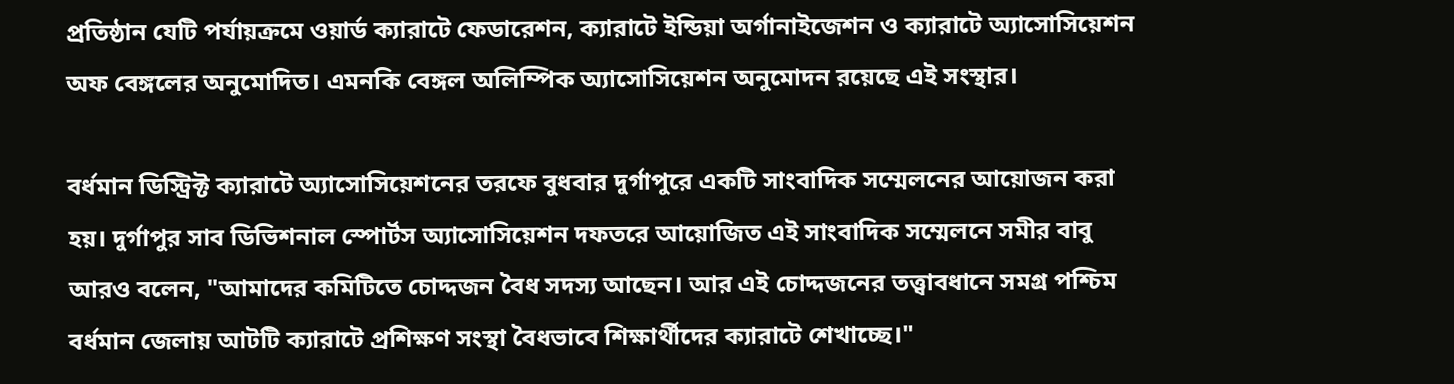প্রতিষ্ঠান যেটি পর্যায়ক্রমে ওয়ার্ড ক্যারাটে ফেডারেশন, ক্যারাটে ইন্ডিয়া অর্গানাইজেশন ও ক্যারাটে অ্যাসোসিয়েশন অফ বেঙ্গলের অনুমোদিত। এমনকি বেঙ্গল অলিম্পিক অ্যাসোসিয়েশন অনুমোদন রয়েছে এই সংস্থার।

বর্ধমান ডিস্ট্রিক্ট ক্যারাটে অ্যাসোসিয়েশনের তরফে বুধবার দুর্গাপুরে একটি সাংবাদিক সম্মেলনের আয়োজন করা হয়। দুর্গাপুর সাব ডিভিশনাল স্পোর্টস অ্যাসোসিয়েশন দফতরে আয়োজিত এই সাংবাদিক সম্মেলনে সমীর বাবু আরও বলেন, "আমাদের কমিটিতে চোদ্দজন বৈধ সদস্য আছেন। আর এই চোদ্দজনের তত্ত্বাবধানে সমগ্র পশ্চিম বর্ধমান জেলায় আটটি ক্যারাটে প্রশিক্ষণ সংস্থা বৈধভাবে শিক্ষার্থীদের ক্যারাটে শেখাচ্ছে।"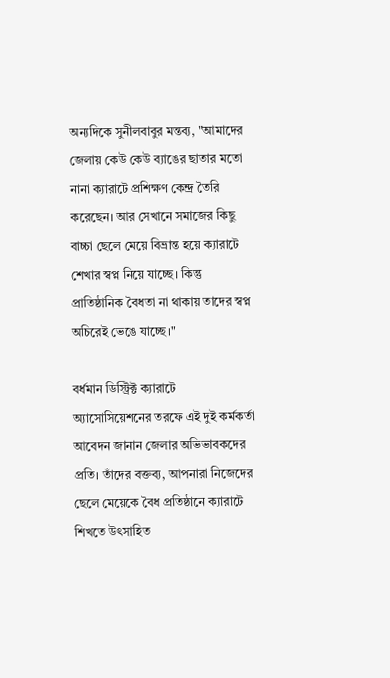অন্যদিকে সুনীলবাবুর মন্তব্য, "আমাদের জেলায় কেউ কেউ ব্যাঙের ছাতার মতো নানা ক্যারাটে প্রশিক্ষণ কেন্দ্র তৈরি করেছেন। আর সেখানে সমাজের কিছু বাচ্চা ছেলে মেয়ে বিভ্রান্ত হয়ে ক্যারাটে শেখার স্বপ্ন নিয়ে যাচ্ছে। কিন্তু প্রাতিষ্ঠানিক বৈধতা না থাকায় তাদের স্বপ্ন অচিরেই ভেঙে যাচ্ছে।"

বর্ধমান ডিস্ট্রিক্ট ক্যারাটে অ্যাসোসিয়েশনের তরফে এই দুই কর্মকর্তা আবেদন জানান জেলার অভিভাবকদের প্রতি। তাঁদের বক্তব্য, আপনারা নিজেদের ছেলে মেয়েকে বৈধ প্রতিষ্ঠানে ক্যারাটে শিখতে উৎসাহিত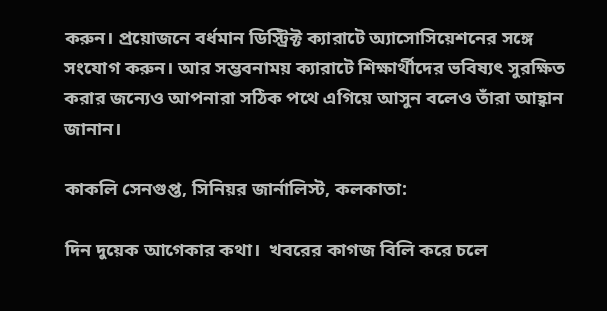করুন। প্রয়োজনে বর্ধমান ডিস্ট্রিক্ট ক্যারাটে অ্যাসোসিয়েশনের সঙ্গে সংযোগ করুন। আর সম্ভবনাময় ক্যারাটে শিক্ষার্থীদের ভবিষ্যৎ সুরক্ষিত করার জন্যেও আপনারা সঠিক পথে এগিয়ে আসুন বলেও তাঁরা আহ্বান জানান।

কাকলি সেনগুপ্ত, সিনিয়র জার্নালিস্ট, কলকাতা:

দিন দুয়েক আগেকার কথা।  খবরের কাগজ বিলি করে চলে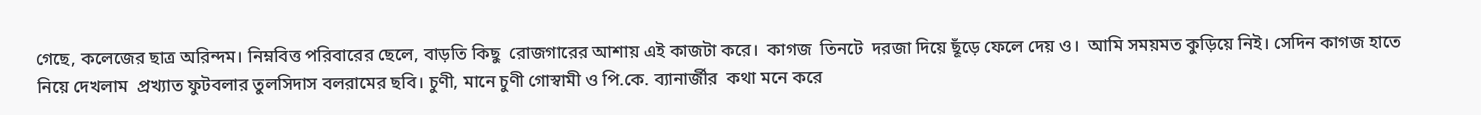গেছে, কলেজের ছাত্র অরিন্দম। নিম্নবিত্ত পরিবারের ছেলে, বাড়তি কিছু  রোজগারের আশায় এই কাজটা করে।  কাগজ  তিনটে  দরজা দিয়ে ছূঁড়ে ফেলে দেয় ও।  আমি সময়মত কুড়িয়ে নিই। সেদিন কাগজ হাতে নিয়ে দেখলাম  প্রখ্যাত ফুটবলার তুলসিদাস বলরামের ছবি। চুণী, মানে চুণী গোস্বামী ও পি.কে. ব্যানার্জীর  কথা মনে করে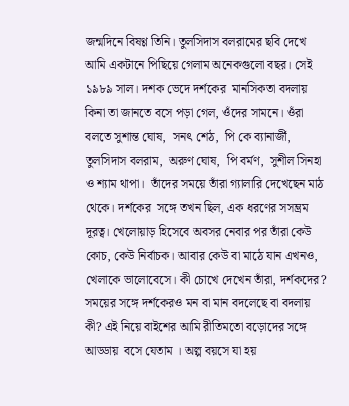জন্মদিনে বিষণ্ণ তিনি। তুলসিদাস বলরামের ছবি দেখে  আমি একটানে পিছিয়ে গেলাম অনেকগুলো বছর। সেই ১৯৮৯ সাল। দশক ভেদে দর্শকের  মানসিকতা বদলায় কিনা তা জানতে বসে পড়া গেল, ওঁদের সামনে। ওঁরা বলতে সুশান্ত ঘোষ,  সনৎ শেঠ,  পি কে ব্যানার্জী,  তুলসিদাস বলরাম,  অরুণ ঘোষ,  পি বর্মণ,  সুশীল সিনহা ও শ্যাম থাপা।  তাঁদের সময়ে তাঁরা গ্যালারি দেখেছেন মাঠ থেকে। দর্শকের  সঙ্গে তখন ছিল, এক ধরণের সসম্ভ্রম  দূরত্ব। খেলোয়াড় হিসেবে অবসর নেবার পর তাঁরা কেউ কোচ, কেউ নির্বাচক। আবার কেউ বা মাঠে যান এখনও, খেলাকে ভালোবেসে। কী চোখে দেখেন তাঁরা, দর্শকদের?  সময়ের সঙ্গে দর্শকেরও মন বা মান বদলেছে বা বদলায় কী? এই নিয়ে বাইশের আমি রীতিমতো বড়োদের সঙ্গে আড্ডায়  বসে যেতাম । অল্প বয়সে যা হয়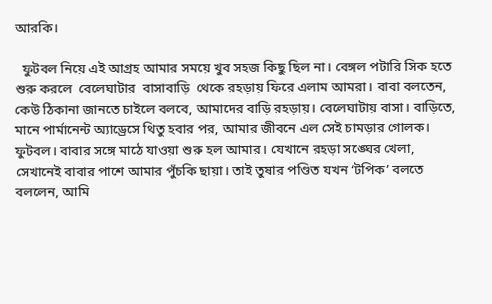আরকি।

  ফুটবল নিয়ে এই আগ্রহ আমার সময়ে খুব সহজ কিছু ছিল না। বেঙ্গল পটারি সিক হতে শুরু করলে  বেলেঘাটার  বাসাবাড়ি  থেকে রহড়ায় ফিরে এলাম আমরা। বাবা বলতেন, কেউ ঠিকানা জানতে চাইলে বলবে, আমাদের বাড়ি রহড়ায়। বেলেঘাটায় বাসা। বাড়িতে, মানে পার্মানেন্ট অ্যাড্রেসে থিতু হবার পর, আমার জীবনে এল সেই চামড়ার গোলক। ফুটবল। বাবার সঙ্গে মাঠে যাওয়া শুরু হল আমার। যেখানে রহড়া সঙ্ঘের খেলা, সেখানেই বাবার পাশে আমার পুঁচকি ছায়া। তাই তুষার পণ্ডিত যখন ‘টপিক’ বলতে বললেন, আমি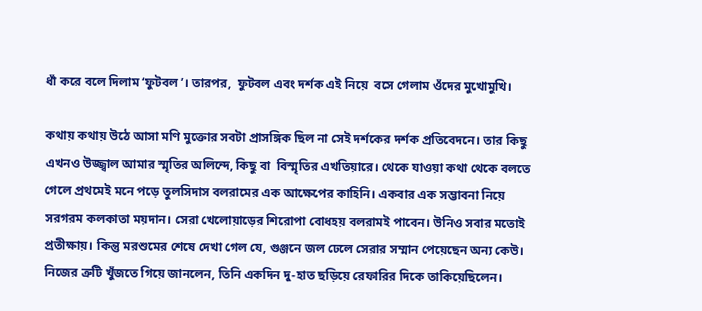ধাঁ করে বলে দিলাম ‘ফুটবল’। তারপর,  ফুটবল এবং দর্শক এই নিয়ে  বসে গেলাম ওঁদের মুখোমুখি।

কথায় কথায় উঠে আসা মণি মুক্তোর সবটা প্রাসঙ্গিক ছিল না সেই দর্শকের দর্শক প্রতিবেদনে। তার কিছু এখনও উজ্জ্বাল আমার স্মৃতির অলিন্দে, কিছু বা  বিস্মৃতির এখতিয়ারে। থেকে যাওয়া কথা থেকে বলতে গেলে প্রথমেই মনে পড়ে তুলসিদাস বলরামের এক আক্ষেপের কাহিনি। একবার এক সম্ভাবনা নিয়ে সরগরম কলকাতা ময়দান। সেরা খেলোয়াড়ের শিরোপা বোধহয় বলরামই পাবেন। উনিও সবার মতোই প্রতীক্ষায়। কিন্তু মরশুমের শেষে দেখা গেল যে, গুঞ্জনে জল ঢেলে সেরার সম্মান পেয়েছেন অন্য কেউ। নিজের ত্রুটি খুঁজতে গিয়ে জানলেন, তিনি একদিন দু-হাত ছড়িয়ে রেফারির দিকে তাকিয়েছিলেন।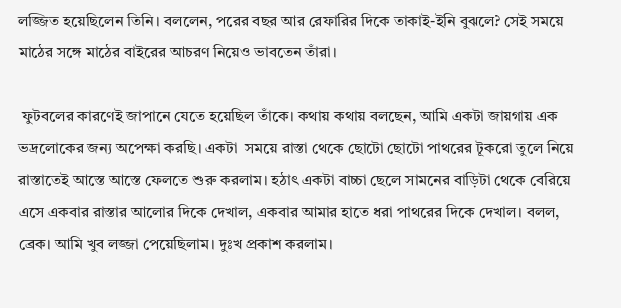লজ্জিত হয়েছিলেন তিনি। বললেন, পরের বছর আর রেফারির দিকে তাকাই-ইনি বুঝলে? সেই সময়ে মাঠের সঙ্গে মাঠের বাইরের আচরণ নিয়েও ভাবতেন তাঁরা।

 ফুটবলের কারণেই জাপানে যেতে হয়েছিল তাঁকে। কথায় কথায় বলছেন, আমি একটা জায়গায় এক ভদ্রলোকের জন্য অপেক্ষা করছি। একটা  সময়ে রাস্তা থেকে ছোটো ছোটো পাথরের টূকরো তুলে নিয়ে রাস্তাতেই আস্তে আস্তে ফেলতে শুরু করলাম। হঠাৎ একটা বাচ্চা ছেলে সামনের বাড়িটা থেকে বেরিয়ে এসে একবার রাস্তার আলোর দিকে দেখাল, একবার আমার হাতে ধরা পাথরের দিকে দেখাল। বলল, ব্রেক। আমি খুব লজ্জা পেয়েছিলাম। দুঃখ প্রকাশ করলাম।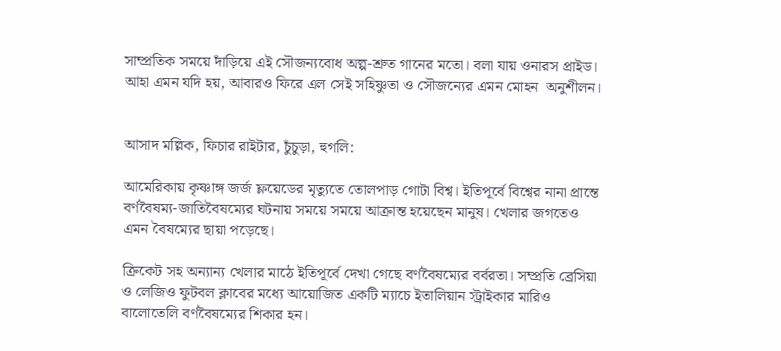সাম্প্রতিক সময়ে দাঁড়িয়ে এই সৌজন্যবোধ অল্প-শ্রুত গানের মতো। বলা যায় ওনারস প্রাইড। আহা এমন যদি হয়, আবারও ফিরে এল সেই সহিষ্ণুতা ও সৌজন্যের এমন মোহন  অনুশীলন।


আসাদ মল্লিক, ফিচার রাইটার, চুঁচুড়া, হুগলি:

আমেরিকায় কৃষ্ণাঙ্গ জর্জ ফ্লয়েডের মৃত্যুতে তোলপাড় গোটা বিশ্ব। ইতিপূর্বে বিশ্বের নানা প্রান্তে বর্ণবৈষম্য-জাতিবৈষম্যের ঘটনায় সময়ে সময়ে আক্রান্ত হয়েছেন মানুষ। খেলার জগতেও এমন বৈষম্যের ছায়া পড়েছে।

ক্রিকেট সহ অন্যান্য খেলার মাঠে ইতিপূর্বে দেখা গেছে বর্ণবৈষম্যের বর্বরতা। সম্প্রতি ব্রেসিয়া ও লেজিও ফুটবল ক্লাবের মধ্যে আয়োজিত একটি ম্যাচে ইতালিয়ান স্ট্রাইকার মারিও বালোতেলি বর্ণবৈষম্যের শিকার হন।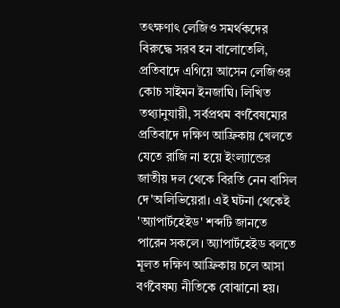তৎক্ষণাৎ লেজিও সমর্থকদের বিরুদ্ধে সরব হন বালোতেলি, প্রতিবাদে এগিয়ে আসেন লেজিওর কোচ সাইমন ইনজাঘি। লিখিত তথ্যানুযায়ী, সর্বপ্রথম বর্ণবৈষম্যের প্রতিবাদে দক্ষিণ আফ্রিকায় খেলতে যেতে রাজি না হয়ে ইংল্যান্ডের জাতীয় দল থেকে বিরতি নেন বাসিল দে'অলিভিয়েরা। এই ঘটনা থেকেই 'অ্যাপার্টহেইড' শব্দটি জানতে পারেন সকলে। অ্যাপার্টহেইড বলতে মূলত দক্ষিণ আফ্রিকায় চলে আসা বর্ণবৈষম্য নীতিকে বোঝানো হয়।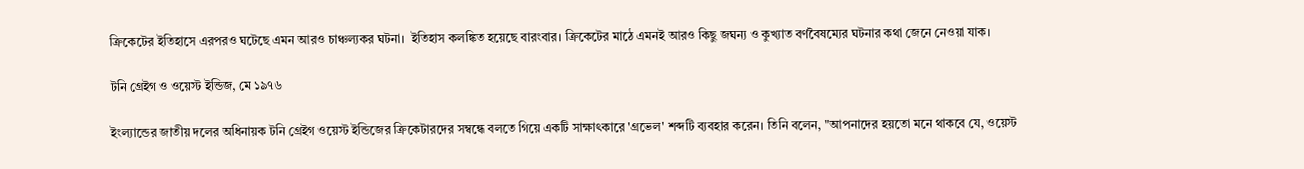ক্রিকেটের ইতিহাসে এরপরও ঘটেছে এমন আরও চাঞ্চল্যকর ঘটনা।  ইতিহাস কলঙ্কিত হয়েছে বারংবার। ক্রিকেটের মাঠে এমনই আরও কিছু জঘন্য ও কুখ্যাত বর্ণবৈষম্যের ঘটনার কথা জেনে নেওয়া যাক।

টনি গ্রেইগ ও ওয়েস্ট ইন্ডিজ, মে ১৯৭৬

ইংল্যান্ডের জাতীয় দলের অধিনায়ক টনি গ্রেইগ ওয়েস্ট ইন্ডিজের ক্রিকেটারদের সম্বন্ধে বলতে গিয়ে একটি সাক্ষাৎকারে 'গ্ৰভেল' শব্দটি ব্যবহার করেন। তিনি বলেন, "আপনাদের হয়তো মনে থাকবে যে, ওয়েস্ট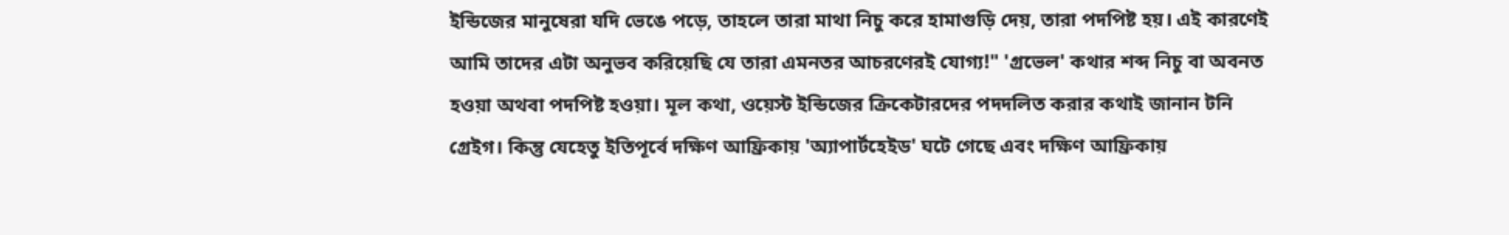ইন্ডিজের মানুষেরা যদি ভেঙে পড়ে, তাহলে তারা মাথা নিচু করে হামাগুড়ি দেয়, তারা পদপিষ্ট হয়। এই কারণেই আমি তাদের এটা অনুভব করিয়েছি যে তারা এমনতর আচরণেরই যোগ্য!" 'গ্ৰভেল' কথার শব্দ নিচু বা অবনত হওয়া অথবা পদপিষ্ট হওয়া। মূল কথা, ওয়েস্ট ইন্ডিজের ক্রিকেটারদের পদদলিত করার কথাই জানান টনি গ্রেইগ। কিন্তু যেহেতু ইতিপূর্বে দক্ষিণ আফ্রিকায় 'অ্যাপার্টহেইড' ঘটে গেছে এবং দক্ষিণ আফ্রিকায়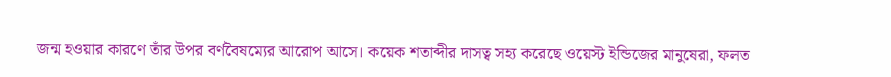জন্ম হওয়ার কারণে তাঁর উপর বর্ণবৈষম্যের আরোপ আসে। কয়েক শতাব্দীর দাসত্ব সহ্য করেছে ওয়েস্ট ইন্ডিজের মানুষেরা, ফলত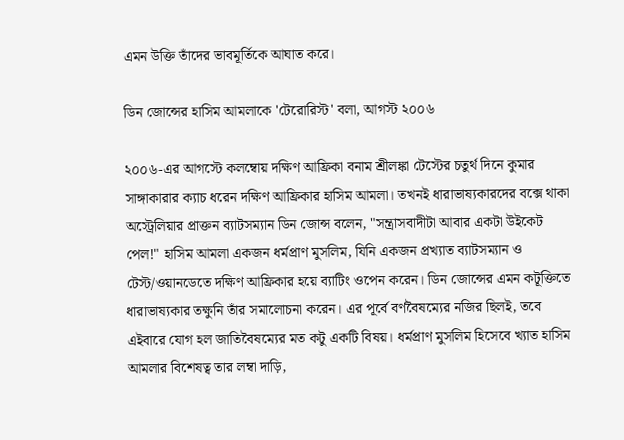এমন উক্তি তাঁদের ভাবমূর্তিকে আঘাত করে।

ডিন জোন্সের হাসিম আমলাকে 'টেরোরিস্ট' বলা, আগস্ট ২০০৬

২০০৬-এর আগস্টে কলম্বোয় দক্ষিণ আফ্রিকা বনাম শ্রীলঙ্কা টেস্টের চতুর্থ দিনে কুমার সাঙ্গাকারার ক্যাচ ধরেন দক্ষিণ আফ্রিকার হাসিম আমলা। তখনই ধারাভাষ্যকারদের বক্সে থাকা অস্ট্রেলিয়ার প্রাক্তন ব্যাটসম্যান ডিন জোন্স বলেন, "সন্ত্রাসবাদীটা আবার একটা উইকেট পেল!" হাসিম আমলা একজন ধর্মপ্রাণ মুসলিম, যিনি একজন প্রখ্যাত ব্যাটসম্যান ও টেস্ট/ওয়ানডেতে দক্ষিণ আফ্রিকার হয়ে ব্যাটিং ওপেন করেন। ডিন জোন্সের এমন কটূক্তিতে ধারাভাষ্যকার তক্ষুনি তাঁর সমালোচনা করেন। এর পূর্বে বর্ণবৈষম্যের নজির ছিলই, তবে এইবারে যোগ হল জাতিবৈষম্যের মত কটু একটি বিষয়। ধর্মপ্রাণ মুসলিম হিসেবে খ্যাত হাসিম আমলার বিশেষত্ব তার লম্বা দাড়ি,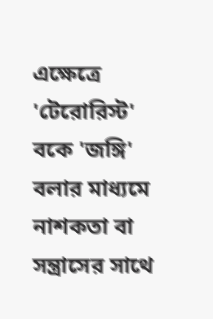এক্ষেত্রে 'টেরোরিস্ট' বকে 'জঙ্গি' বলার মাধ্যমে নাশকতা বা সন্ত্রাসের সাথে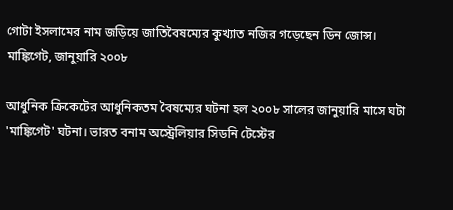গোটা ইসলামের নাম জড়িয়ে জাতিবৈষম্যের কুখ্যাত নজির গড়েছেন ডিন জোন্স।
মাঙ্কিগেট, জানুয়ারি ২০০৮

আধুনিক ক্রিকেটের আধুনিকতম বৈষম্যের ঘটনা হল ২০০৮ সালের জানুয়ারি মাসে ঘটা 'মাঙ্কিগেট' ঘটনা। ভারত বনাম অস্ট্রেলিয়ার সিডনি টেস্টের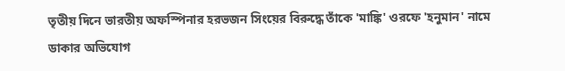তৃতীয় দিনে ভারতীয় অফস্পিনার হরভজন সিংয়ের বিরুদ্ধে তাঁকে 'মাঙ্কি' ওরফে 'হনুমান' নামে ডাকার অভিযোগ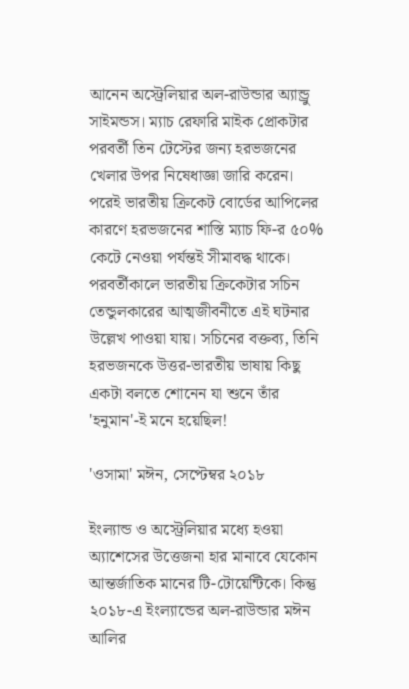আনেন অস্ট্রেলিয়ার অল-রাউন্ডার অ্যান্ড্রু সাইমন্ডস। ম্যাচ রেফারি মাইক প্রোকটার পরবর্তী তিন টেস্টের জন্য হরভজনের খেলার উপর নিষেধাজ্ঞা জারি করেন। পরেই ভারতীয় ক্রিকেট বোর্ডের আপিলের কারণে হরভজনের শাস্তি ম্যাচ ফি-র ৫০% কেটে নেওয়া পর্যন্তই সীমাবদ্ধ থাকে। পরবর্তীকালে ভারতীয় ক্রিকেটার সচিন তেন্ডুলকারের আত্মজীবনীতে এই ঘটনার উল্লেখ পাওয়া যায়। সচিনের বক্তব্য, তিনি হরভজনকে উত্তর-ভারতীয় ভাষায় কিছু একটা বলতে শোনেন যা শুনে তাঁর 'হনুমান'-ই মনে হয়েছিল!

'ওসামা' মঈন, সেপ্টেম্বর ২০১৮

ইংল্যান্ড ও অস্ট্রেলিয়ার মধ্যে হওয়া অ্যাশেসের উত্তেজনা হার মানাবে যেকোন আন্তর্জাতিক মানের টি-টোয়েন্টিকে। কিন্তু ২০১৮-এ ইংল্যান্ডের অল-রাউন্ডার মঈন আলির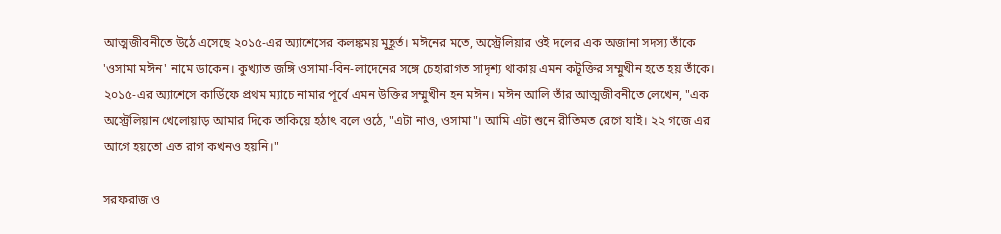আত্মজীবনীতে উঠে এসেছে ২০১৫-এর অ্যাশেসের কলঙ্কময় মুহূর্ত। মঈনের মতে, অস্ট্রেলিয়ার ওই দলের এক অজানা সদস্য তাঁকে 'ওসামা মঈন' নামে ডাকেন। কুখ্যাত জঙ্গি ওসামা-বিন-লাদেনের সঙ্গে চেহারাগত সাদৃশ্য থাকায় এমন কটূক্তির সম্মুখীন হতে হয় তাঁকে। ২০১৫-এর অ্যাশেসে কার্ডিফে প্রথম ম্যাচে নামার পূর্বে এমন উক্তির সম্মুখীন হন মঈন। মঈন আলি তাঁর আত্মজীবনীতে লেখেন, "এক অস্ট্রেলিয়ান খেলোয়াড় আমার দিকে তাকিয়ে হঠাৎ বলে ওঠে, "এটা নাও, ওসামা"। আমি এটা শুনে রীতিমত রেগে যাই। ২২ গজে এর আগে হয়তো এত রাগ কখনও হয়নি।"

সরফরাজ ও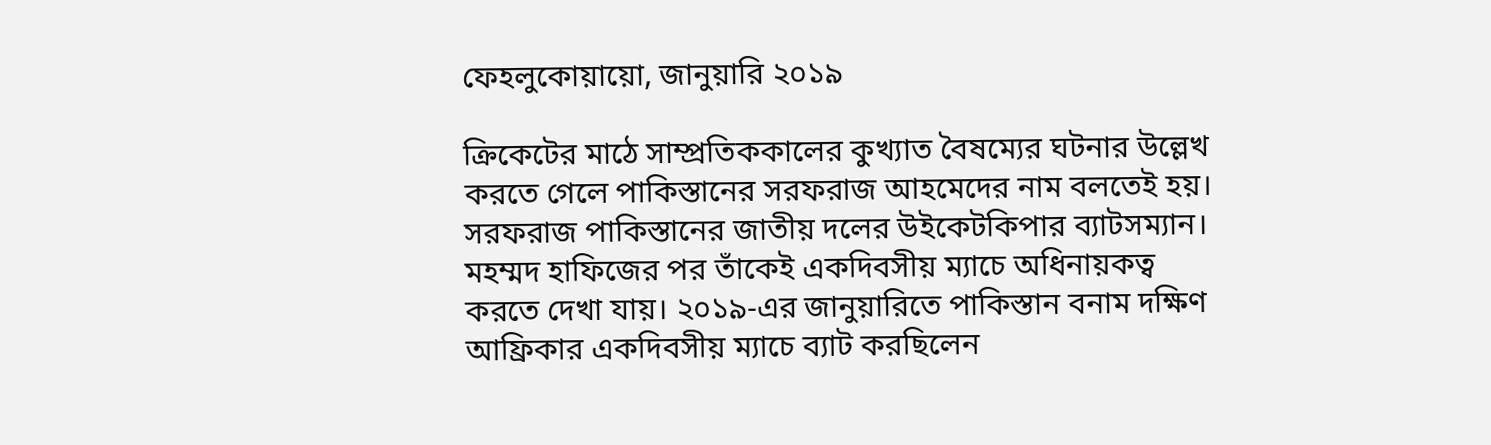ফেহলুকোয়ায়ো, জানুয়ারি ২০১৯

ক্রিকেটের মাঠে সাম্প্রতিককালের কুখ্যাত বৈষম্যের ঘটনার উল্লেখ করতে গেলে পাকিস্তানের সরফরাজ আহমেদের নাম বলতেই হয়। সরফরাজ পাকিস্তানের জাতীয় দলের উইকেটকিপার ব্যাটসম্যান। মহম্মদ হাফিজের পর তাঁকেই একদিবসীয় ম্যাচে অধিনায়কত্ব করতে দেখা যায়। ২০১৯-এর জানুয়ারিতে পাকিস্তান বনাম দক্ষিণ আফ্রিকার একদিবসীয় ম্যাচে ব্যাট করছিলেন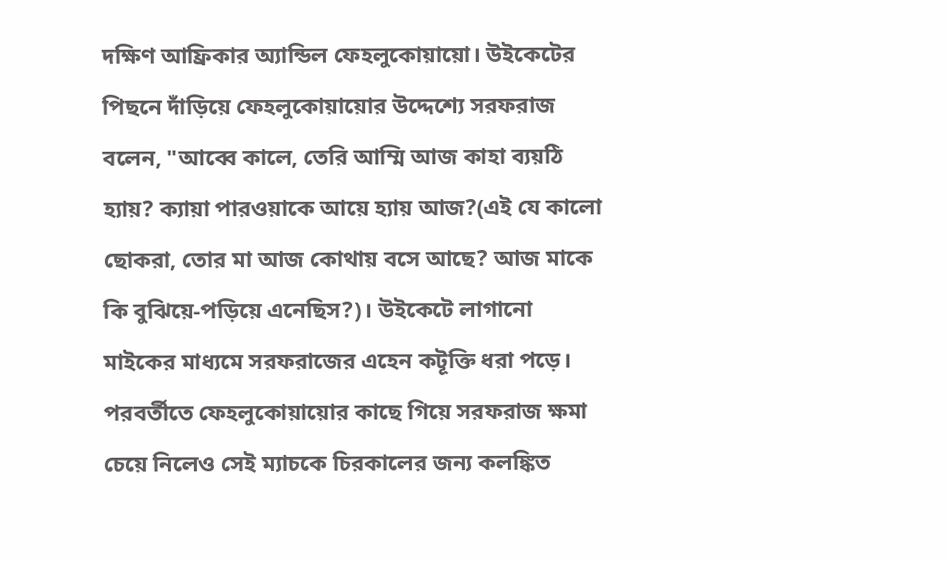দক্ষিণ আফ্রিকার অ্যান্ডিল ফেহলুকোয়ায়ো। উইকেটের পিছনে দাঁড়িয়ে ফেহলুকোয়ায়োর উদ্দেশ্যে সরফরাজ বলেন, "আব্বে কালে, তেরি আম্মি আজ কাহা ব্যয়ঠি হ্যায়? ক্যায়া পারওয়াকে আয়ে হ্যায় আজ?(এই যে কালো ছোকরা, তোর মা আজ কোথায় বসে আছে? আজ মাকে কি বুঝিয়ে-পড়িয়ে এনেছিস?)। উইকেটে লাগানো মাইকের মাধ্যমে সরফরাজের এহেন কটূক্তি ধরা পড়ে। পরবর্তীতে ফেহলুকোয়ায়োর কাছে গিয়ে সরফরাজ ক্ষমা চেয়ে নিলেও সেই ম্যাচকে চিরকালের জন্য কলঙ্কিত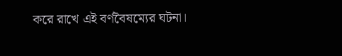করে রাখে এই বর্ণবৈষম্যের ঘটনা।